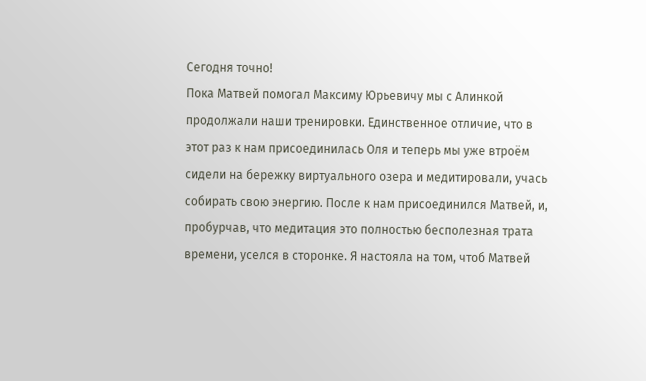Сегодня точно!
Пока Матвей помогал Максиму Юрьевичу мы с Алинкой продолжали наши тренировки. Единственное отличие, что в этот раз к нам присоединилась Оля и теперь мы уже втроём сидели на бережку виртуального озера и медитировали, учась собирать свою энергию. После к нам присоединился Матвей, и, пробурчав, что медитация это полностью бесполезная трата времени, уселся в сторонке. Я настояла на том, чтоб Матвей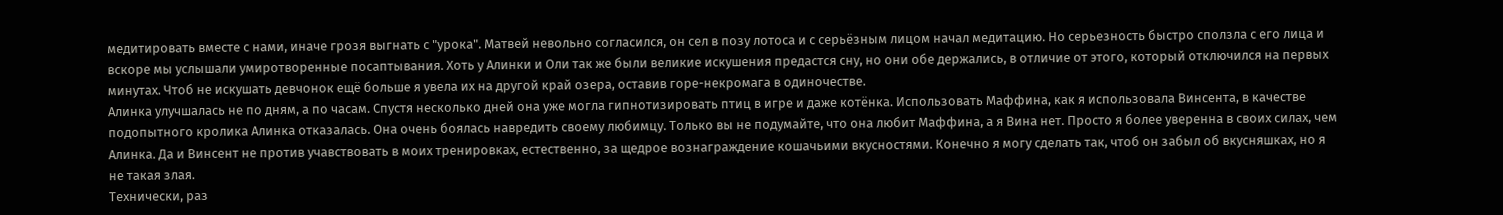медитировать вместе с нами, иначе грозя выгнать с "урока". Матвей невольно согласился, он сел в позу лотоса и с серьёзным лицом начал медитацию. Но серьезность быстро сползла с его лица и вскоре мы услышали умиротворенные посаптывания. Хоть у Алинки и Оли так же были великие искушения предастся сну, но они обе держались, в отличие от этого, который отключился на первых минутах. Чтоб не искушать девчонок ещё больше я увела их на другой край озера, оставив горе-некромага в одиночестве.
Алинка улучшалась не по дням, а по часам. Спустя несколько дней она уже могла гипнотизировать птиц в игре и даже котёнка. Использовать Маффина, как я использовала Винсента, в качестве подопытного кролика Алинка отказалась. Она очень боялась навредить своему любимцу. Только вы не подумайте, что она любит Маффина, а я Вина нет. Просто я более уверенна в своих силах, чем Алинка. Да и Винсент не против учавствовать в моих тренировках, естественно, за щедрое вознаграждение кошачьими вкусностями. Конечно я могу сделать так, чтоб он забыл об вкусняшках, но я не такая злая.
Технически, раз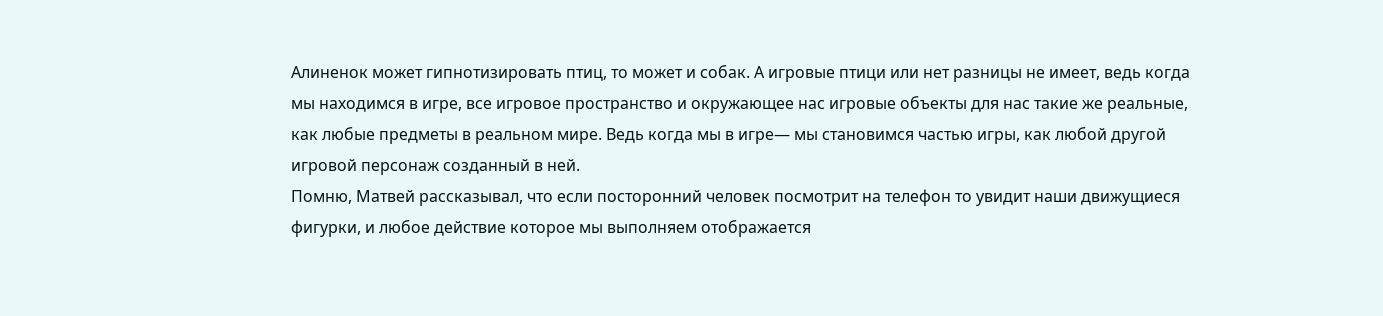Алиненок может гипнотизировать птиц, то может и собак. А игровые птици или нет разницы не имеет, ведь когда мы находимся в игре, все игровое пространство и окружающее нас игровые объекты для нас такие же реальные, как любые предметы в реальном мире. Ведь когда мы в игре— мы становимся частью игры, как любой другой игровой персонаж созданный в ней.
Помню, Матвей рассказывал, что если посторонний человек посмотрит на телефон то увидит наши движущиеся фигурки, и любое действие которое мы выполняем отображается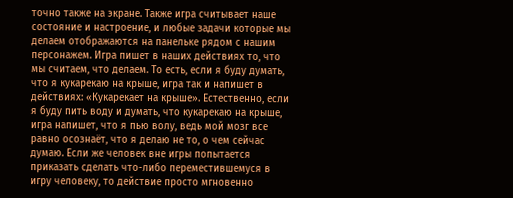точно также на экране. Также игра считывает наше состояние и настроение, и любые задачи которые мы делаем отображаются на панельке рядом с нашим персонажем. Игра пишет в наших действиях то, что мы считаем, что делаем. То есть, если я буду думать, что я кукарекаю на крыше, игра так и напишет в действиях: «Кукарекает на крыше». Естественно, если я буду пить воду и думать, что кукарекаю на крыше, игра напишет, что я пью волу, ведь мой мозг все равно осознаёт, что я делаю не то, о чем сейчас думаю. Если же человек вне игры попытается приказать сделать что-либо переместившемуся в игру человеку, то действие просто мгновенно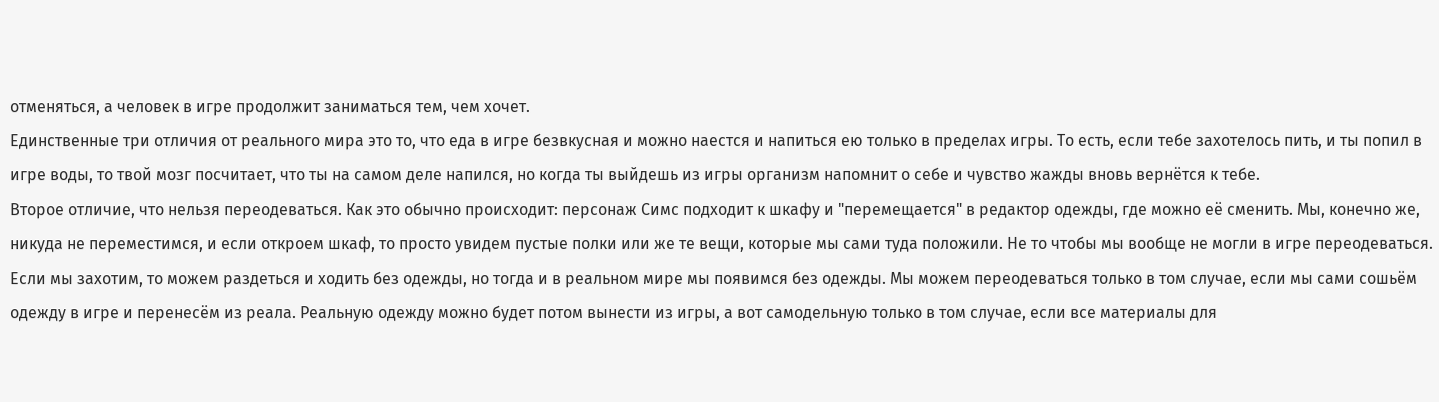отменяться, а человек в игре продолжит заниматься тем, чем хочет.
Единственные три отличия от реального мира это то, что еда в игре безвкусная и можно наестся и напиться ею только в пределах игры. То есть, если тебе захотелось пить, и ты попил в игре воды, то твой мозг посчитает, что ты на самом деле напился, но когда ты выйдешь из игры организм напомнит о себе и чувство жажды вновь вернётся к тебе.
Второе отличие, что нельзя переодеваться. Как это обычно происходит: персонаж Симс подходит к шкафу и "перемещается" в редактор одежды, где можно её сменить. Мы, конечно же, никуда не переместимся, и если откроем шкаф, то просто увидем пустые полки или же те вещи, которые мы сами туда положили. Не то чтобы мы вообще не могли в игре переодеваться. Если мы захотим, то можем раздеться и ходить без одежды, но тогда и в реальном мире мы появимся без одежды. Мы можем переодеваться только в том случае, если мы сами сошьём одежду в игре и перенесём из реала. Реальную одежду можно будет потом вынести из игры, а вот самодельную только в том случае, если все материалы для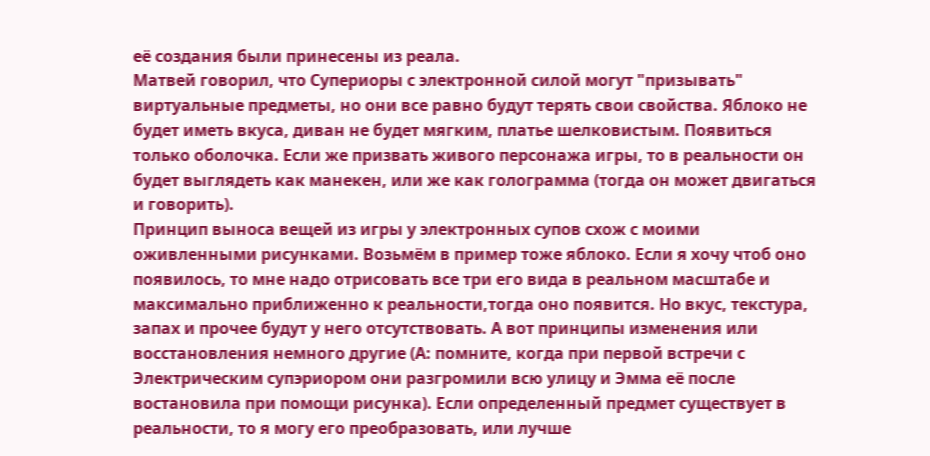её создания были принесены из реала.
Матвей говорил, что Супериоры с электронной силой могут "призывать" виртуальные предметы, но они все равно будут терять свои свойства. Яблоко не будет иметь вкуса, диван не будет мягким, платье шелковистым. Появиться только оболочка. Если же призвать живого персонажа игры, то в реальности он будет выглядеть как манекен, или же как голограмма (тогда он может двигаться и говорить).
Принцип выноса вещей из игры у электронных супов схож с моими оживленными рисунками. Возьмём в пример тоже яблоко. Если я хочу чтоб оно появилось, то мне надо отрисовать все три его вида в реальном масштабе и максимально приближенно к реальности,тогда оно появится. Но вкус, текстура, запах и прочее будут у него отсутствовать. А вот принципы изменения или восстановления немного другие (А: помните, когда при первой встречи с Электрическим супэриором они разгромили всю улицу и Эмма её после востановила при помощи рисунка). Если определенный предмет существует в реальности, то я могу его преобразовать, или лучше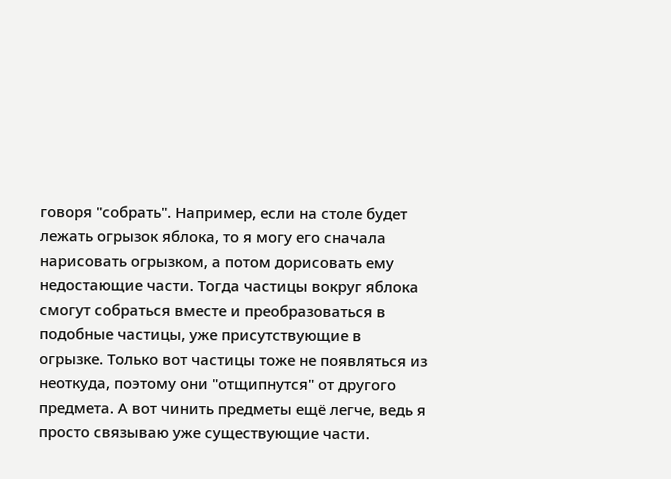говоря "собрать". Например, если на столе будет лежать огрызок яблока, то я могу его сначала нарисовать огрызком, а потом дорисовать ему недостающие части. Тогда частицы вокруг яблока смогут собраться вместе и преобразоваться в подобные частицы, уже присутствующие в огрызке. Только вот частицы тоже не появляться из неоткуда, поэтому они "отщипнутся" от другого предмета. А вот чинить предметы ещё легче, ведь я просто связываю уже существующие части.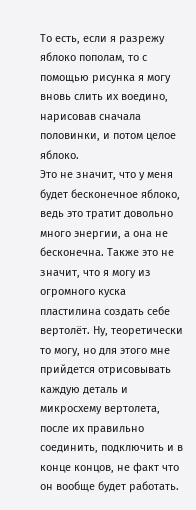То есть, если я разрежу яблоко пополам, то с помощью рисунка я могу вновь слить их воедино, нарисовав сначала половинки, и потом целое яблоко.
Это не значит, что у меня будет бесконечное яблоко, ведь это тратит довольно много энергии, а она не бесконечна. Также это не значит, что я могу из огромного куска пластилина создать себе вертолёт. Ну, теоретически то могу, но для этого мне прийдется отрисовывать каждую деталь и микросхему вертолета, после их правильно соединить, подключить и в конце концов, не факт что он вообще будет работать.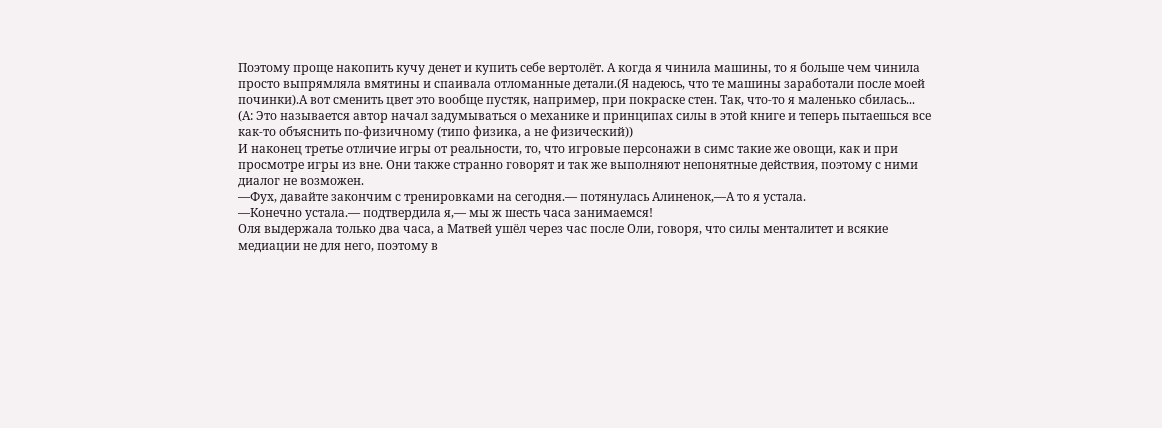Поэтому проще накопить кучу денет и купить себе вертолёт. А когда я чинила машины, то я больше чем чинила просто выпрямляла вмятины и спаивала отломанные детали.(Я надеюсь, что те машины заработали после моей починки).А вот сменить цвет это вообще пустяк, например, при покраске стен. Так, что-то я маленько сбилась...
(А: Это называется автор начал задумываться о механике и принципах силы в этой книге и теперь пытаешься все как-то объяснить по-физичному (типо физика, а не физический))
И наконец третье отличие игры от реальности, то, что игровые персонажи в симс такие же овощи, как и при просмотре игры из вне. Они также странно говорят и так же выполняют непонятные действия, поэтому с ними диалог не возможен.
—Фух, давайте закончим с тренировками на сегодня.— потянулась Алиненок,—А то я устала.
—Конечно устала.— подтвердила я,— мы ж шесть часа занимаемся!
Оля выдержала только два часа, а Матвей ушёл через час после Оли, говоря, что силы менталитет и всякие медиации не для него, поэтому в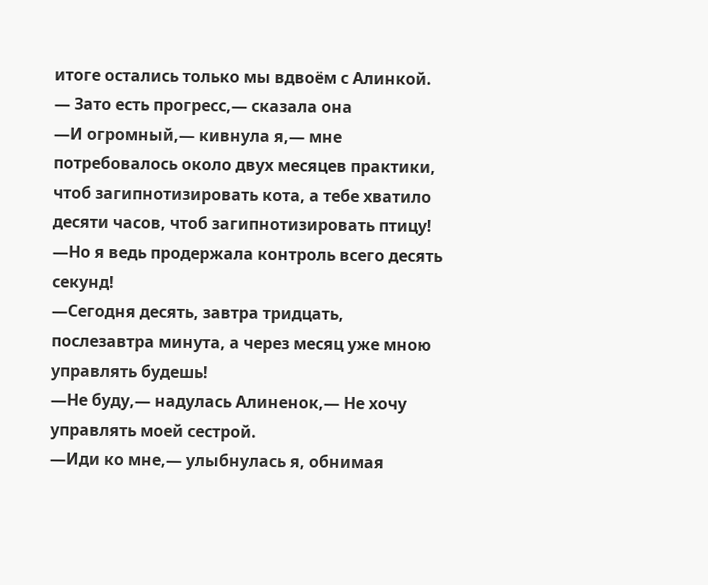итоге остались только мы вдвоём с Алинкой.
— Зато есть прогресс,— сказала она
—И огромный,— кивнула я,— мне потребовалось около двух месяцев практики, чтоб загипнотизировать кота, а тебе хватило десяти часов, чтоб загипнотизировать птицу!
—Но я ведь продержала контроль всего десять секунд!
—Сегодня десять, завтра тридцать, послезавтра минута, а через месяц уже мною управлять будешь!
—Не буду,— надулась Алиненок,— Не хочу управлять моей сестрой.
—Иди ко мне,— улыбнулась я, обнимая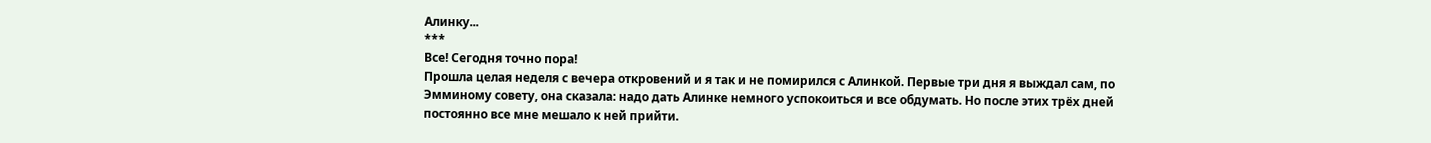Алинку...
***
Все! Сегодня точно пора!
Прошла целая неделя с вечера откровений и я так и не помирился с Алинкой. Первые три дня я выждал сам, по Эмминому совету, она сказала: надо дать Алинке немного успокоиться и все обдумать. Но после этих трёх дней постоянно все мне мешало к ней прийти.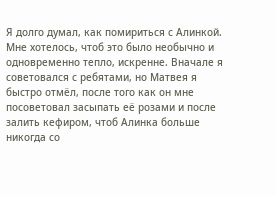Я долго думал, как помириться с Алинкой. Мне хотелось, чтоб это было необычно и одновременно тепло, искренне. Вначале я советовался с ребятами, но Матвея я быстро отмёл, после того как он мне посоветовал засыпать её розами и после залить кефиром, чтоб Алинка больше никогда со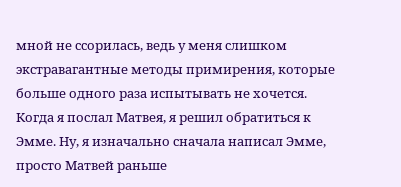мной не ссорилась, ведь у меня слишком экстравагантные методы примирения, которые больше одного раза испытывать не хочется. Когда я послал Матвея, я решил обратиться к Эмме. Ну, я изначально сначала написал Эмме, просто Матвей раньше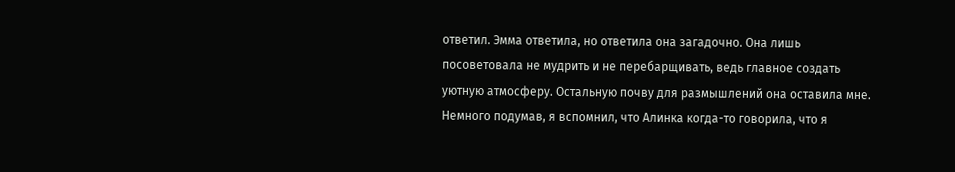ответил. Эмма ответила, но ответила она загадочно. Она лишь посоветовала не мудрить и не перебарщивать, ведь главное создать уютную атмосферу. Остальную почву для размышлений она оставила мне. Немного подумав, я вспомнил, что Алинка когда-то говорила, что я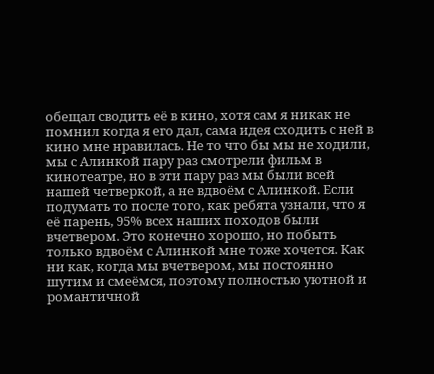обещал сводить её в кино, хотя сам я никак не помнил когда я его дал, сама идея сходить с ней в кино мне нравилась. Не то что бы мы не ходили, мы с Алинкой пару раз смотрели фильм в кинотеатре, но в эти пару раз мы были всей нашей четверкой, а не вдвоём с Алинкой. Если подумать то после того, как ребята узнали, что я её парень, 95% всех наших походов были вчетвером. Это конечно хорошо, но побыть только вдвоём с Алинкой мне тоже хочется. Как ни как, когда мы вчетвером, мы постоянно шутим и смеёмся, поэтому полностью уютной и романтичной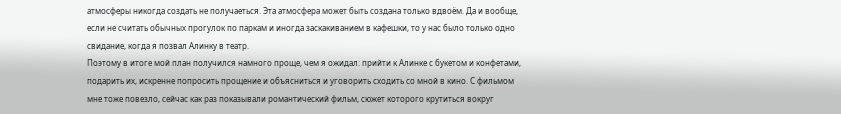атмосферы никогда создать не получаеться. Эта атмосфера может быть создана только вдвоём. Да и вообще, если не считать обычных прогулок по паркам и иногда заскакиванием в кафешки, то у нас было только одно свидание, когда я позвал Алинку в театр.
Поэтому в итоге мой план получился намного проще, чем я ожидал: прийти к Алинке с букетом и конфетами, подарить их, искренне попросить прощение и объясниться и уговорить сходить со мной в кино. С фильмом мне тоже повезло, сейчас как раз показывали романтический фильм, сюжет которого крутиться вокруг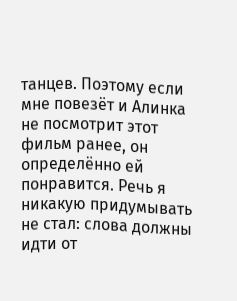танцев. Поэтому если мне повезёт и Алинка не посмотрит этот фильм ранее, он определённо ей понравится. Речь я никакую придумывать не стал: слова должны идти от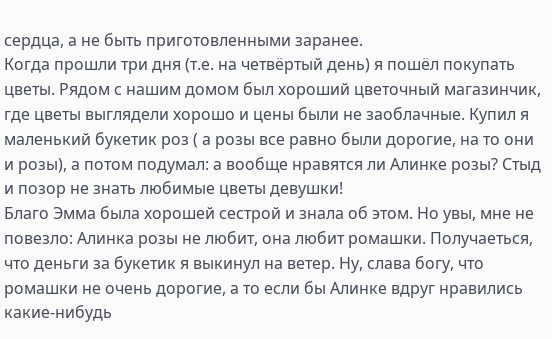сердца, а не быть приготовленными заранее.
Когда прошли три дня (т.е. на четвёртый день) я пошёл покупать цветы. Рядом с нашим домом был хороший цветочный магазинчик, где цветы выглядели хорошо и цены были не заоблачные. Купил я маленький букетик роз ( а розы все равно были дорогие, на то они и розы), а потом подумал: а вообще нравятся ли Алинке розы? Стыд и позор не знать любимые цветы девушки!
Благо Эмма была хорошей сестрой и знала об этом. Но увы, мне не повезло: Алинка розы не любит, она любит ромашки. Получаеться, что деньги за букетик я выкинул на ветер. Ну, слава богу, что ромашки не очень дорогие, а то если бы Алинке вдруг нравились какие-нибудь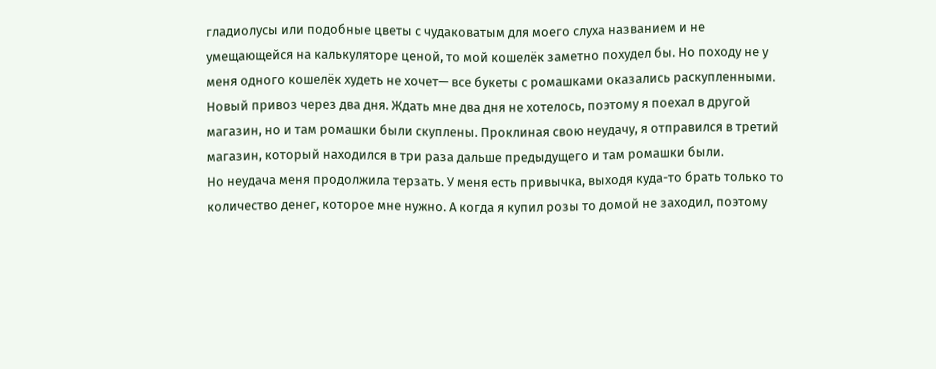гладиолусы или подобные цветы с чудаковатым для моего слуха названием и не умещающейся на калькуляторе ценой, то мой кошелёк заметно похудел бы. Но походу не у меня одного кошелёк худеть не хочет— все букеты с ромашками оказались раскупленными. Новый привоз через два дня. Ждать мне два дня не хотелось, поэтому я поехал в другой магазин, но и там ромашки были скуплены. Проклиная свою неудачу, я отправился в третий магазин, который находился в три раза дальше предыдущего и там ромашки были.
Но неудача меня продолжила терзать. У меня есть привычка, выходя куда-то брать только то количество денег, которое мне нужно. А когда я купил розы то домой не заходил, поэтому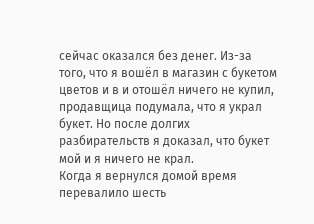сейчас оказался без денег. Из-за того, что я вошёл в магазин с букетом цветов и в и отошёл ничего не купил, продавщица подумала, что я украл букет. Но после долгих разбирательств я доказал, что букет мой и я ничего не крал.
Когда я вернулся домой время перевалило шесть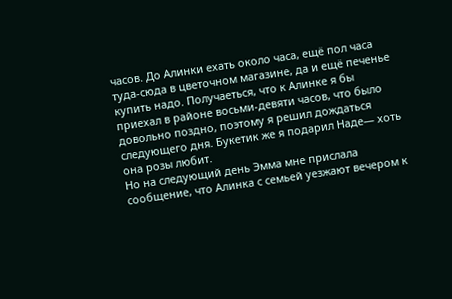часов. До Алинки ехать около часа, ещё пол часа туда-сюда в цветочном магазине, да и ещё печенье купить надо. Получаеться, что к Алинке я бы приехал в районе восьми-девяти часов, что было довольно поздно, поэтому я решил дождаться следующего дня. Букетик же я подарил Наде— хоть она розы любит.
Но на следующий день Эмма мне прислала сообщение, что Алинка с семьей уезжают вечером к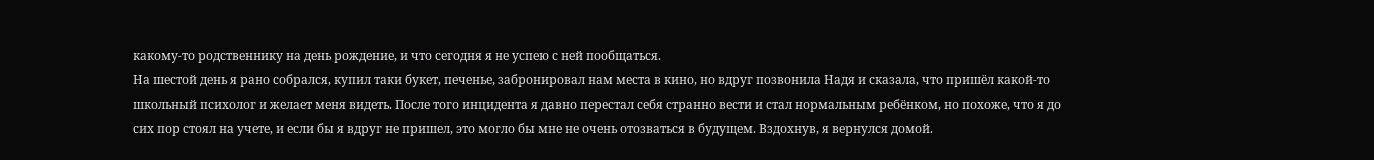какому-то родственнику на день рождение, и что сегодня я не успею с ней пообщаться.
На шестой день я рано собрался, купил таки букет, печенье, забронировал нам места в кино, но вдруг позвонила Надя и сказала, что пришёл какой-то школьный психолог и желает меня видеть. После того инцидента я давно перестал себя странно вести и стал нормальным ребёнком, но похоже, что я до сих пор стоял на учете, и если бы я вдруг не пришел, это могло бы мне не очень отозваться в будущем. Вздохнув, я вернулся домой.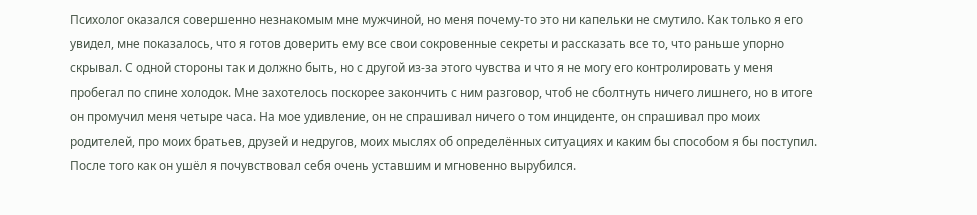Психолог оказался совершенно незнакомым мне мужчиной, но меня почему-то это ни капельки не смутило. Как только я его увидел, мне показалось, что я готов доверить ему все свои сокровенные секреты и рассказать все то, что раньше упорно скрывал. С одной стороны так и должно быть, но с другой из-за этого чувства и что я не могу его контролировать у меня пробегал по спине холодок. Мне захотелось поскорее закончить с ним разговор, чтоб не сболтнуть ничего лишнего, но в итоге он промучил меня четыре часа. На мое удивление, он не спрашивал ничего о том инциденте, он спрашивал про моих родителей, про моих братьев, друзей и недругов, моих мыслях об определённых ситуациях и каким бы способом я бы поступил. После того как он ушёл я почувствовал себя очень уставшим и мгновенно вырубился.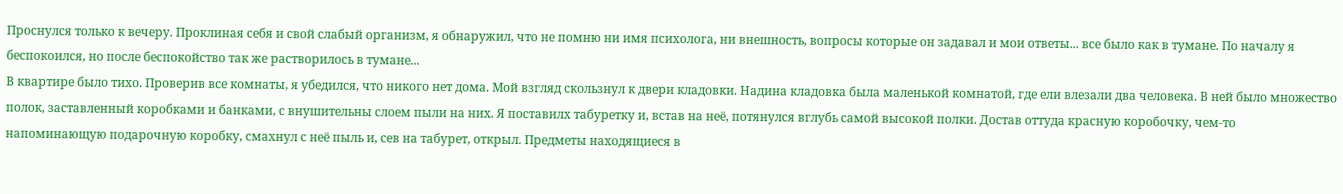Проснулся только к вечеру. Проклиная себя и свой слабый организм, я обнаружил, что не помню ни имя психолога, ни внешность, вопросы которые он задавал и мои ответы... все было как в тумане. По началу я беспокоился, но после беспокойство так же растворилось в тумане...
В квартире было тихо. Проверив все комнаты, я убедился, что никого нет дома. Мой взгляд скользнул к двери кладовки. Надина кладовка была маленькой комнатой, где ели влезали два человека. В ней было множество полок, заставленный коробками и банками, с внушительны слоем пыли на них. Я поставилх табуретку и, встав на неё, потянулся вглубь самой высокой полки. Достав оттуда красную коробочку, чем-то напоминающую подарочную коробку, смахнул с неё пыль и, сев на табурет, открыл. Предметы находящиеся в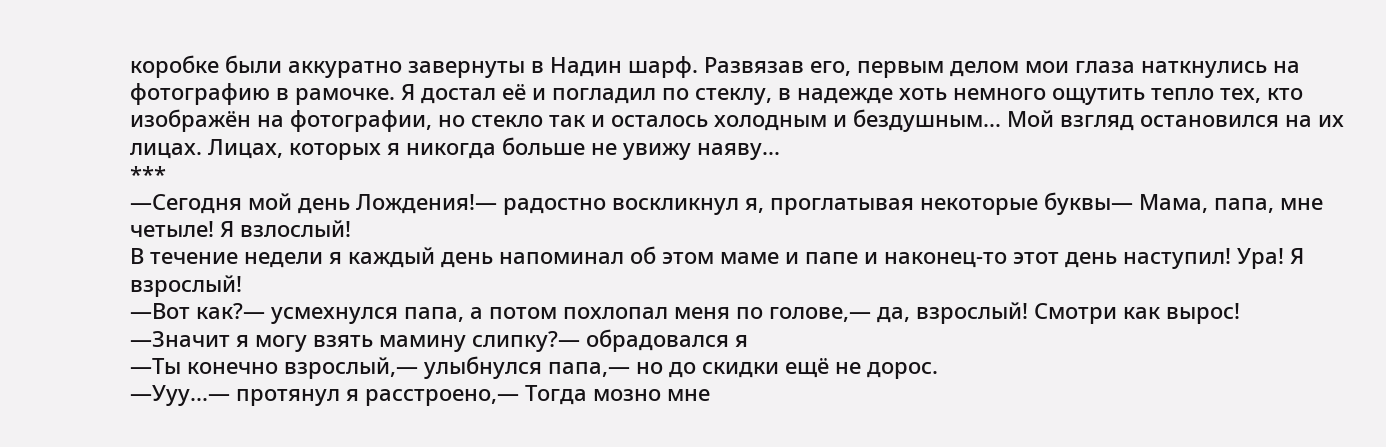коробке были аккуратно завернуты в Надин шарф. Развязав его, первым делом мои глаза наткнулись на фотографию в рамочке. Я достал её и погладил по стеклу, в надежде хоть немного ощутить тепло тех, кто изображён на фотографии, но стекло так и осталось холодным и бездушным... Мой взгляд остановился на их лицах. Лицах, которых я никогда больше не увижу наяву...
***
—Сегодня мой день Лождения!— радостно воскликнул я, проглатывая некоторые буквы— Мама, папа, мне четыле! Я взлослый!
В течение недели я каждый день напоминал об этом маме и папе и наконец-то этот день наступил! Ура! Я взрослый!
—Вот как?— усмехнулся папа, а потом похлопал меня по голове,— да, взрослый! Смотри как вырос!
—Значит я могу взять мамину слипку?— обрадовался я
—Ты конечно взрослый,— улыбнулся папа,— но до скидки ещё не дорос.
—Ууу...— протянул я расстроено,— Тогда мозно мне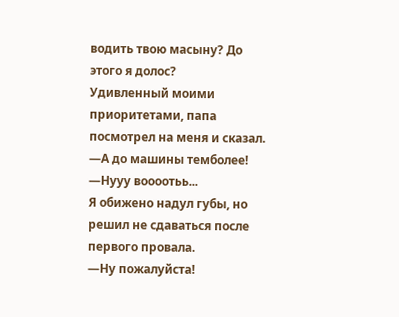водить твою масыну? До этого я долос?
Удивленный моими приоритетами, папа посмотрел на меня и сказал.
—А до машины темболее!
—Нууу воооотьь...
Я обижено надул губы, но решил не сдаваться после первого провала.
—Ну пожалуйста!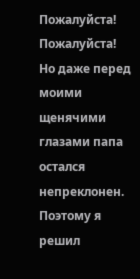Пожалуйста! Пожалуйста!
Но даже перед моими щенячими глазами папа остался непреклонен. Поэтому я решил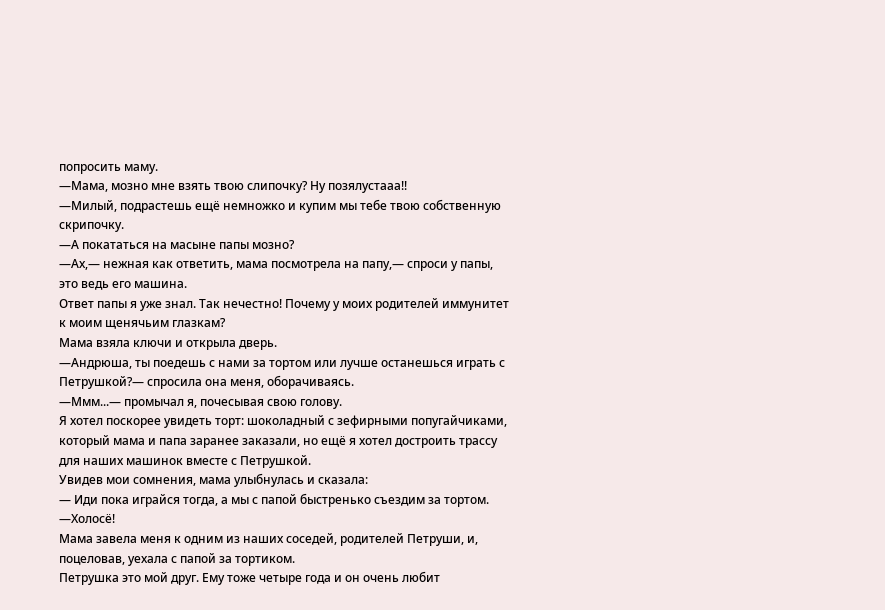попросить маму.
—Мама, мозно мне взять твою слипочку? Ну позялустааа!!
—Милый, подрастешь ещё немножко и купим мы тебе твою собственную скрипочку.
—А покататься на масыне папы мозно?
—Ах,— нежная как ответить, мама посмотрела на папу,— спроси у папы, это ведь его машина.
Ответ папы я уже знал. Так нечестно! Почему у моих родителей иммунитет к моим щенячьим глазкам?
Мама взяла ключи и открыла дверь.
—Андрюша, ты поедешь с нами за тортом или лучше останешься играть с Петрушкой?— спросила она меня, оборачиваясь.
—Ммм...— промычал я, почесывая свою голову.
Я хотел поскорее увидеть торт: шоколадный с зефирными попугайчиками, который мама и папа заранее заказали, но ещё я хотел достроить трассу для наших машинок вместе с Петрушкой.
Увидев мои сомнения, мама улыбнулась и сказала:
— Иди пока играйся тогда, а мы с папой быстренько съездим за тортом.
—Холосё!
Мама завела меня к одним из наших соседей, родителей Петруши, и, поцеловав, уехала с папой за тортиком.
Петрушка это мой друг. Ему тоже четыре года и он очень любит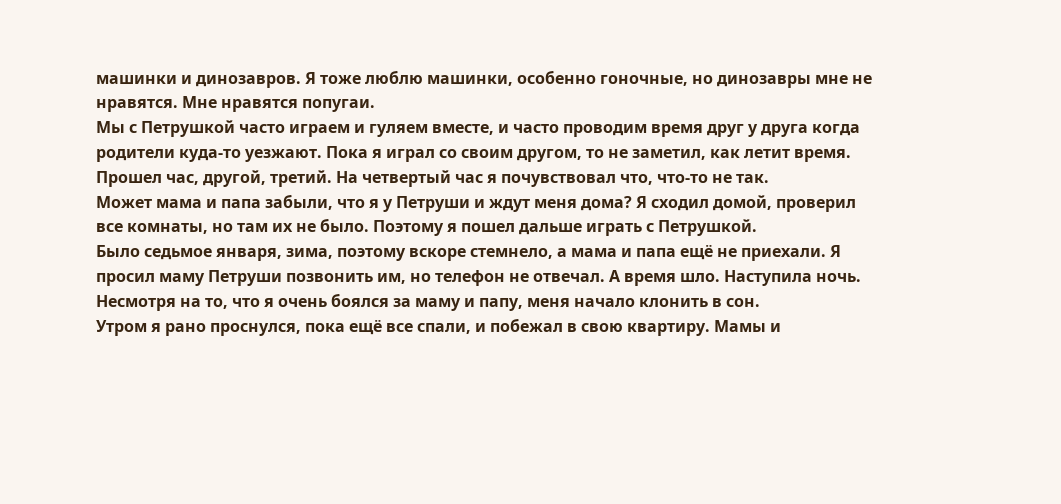машинки и динозавров. Я тоже люблю машинки, особенно гоночные, но динозавры мне не нравятся. Мне нравятся попугаи.
Мы с Петрушкой часто играем и гуляем вместе, и часто проводим время друг у друга когда родители куда-то уезжают. Пока я играл со своим другом, то не заметил, как летит время. Прошел час, другой, третий. На четвертый час я почувствовал что, что-то не так.
Может мама и папа забыли, что я у Петруши и ждут меня дома? Я сходил домой, проверил все комнаты, но там их не было. Поэтому я пошел дальше играть с Петрушкой.
Было седьмое января, зима, поэтому вскоре стемнело, а мама и папа ещё не приехали. Я просил маму Петруши позвонить им, но телефон не отвечал. А время шло. Наступила ночь. Несмотря на то, что я очень боялся за маму и папу, меня начало клонить в сон.
Утром я рано проснулся, пока ещё все спали, и побежал в свою квартиру. Мамы и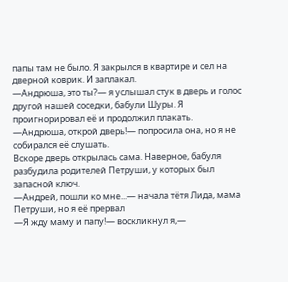папы там не было. Я закрылся в квартире и сел на дверной коврик. И заплакал.
—Андрюша, это ты?— я услышал стук в дверь и голос другой нашей соседки, бабули Шуры. Я проигнорировал её и продолжил плакать.
—Андрюша, открой дверь!— попросила она, но я не собирался её слушать.
Вскоре дверь открылась сама. Наверное, бабуля разбудила родителей Петруши, у которых был запасной ключ.
—Андрей, пошли ко мне...— начала тётя Лида, мама Петруши, но я её прервал
—Я жду маму и папу!— воскликнул я,—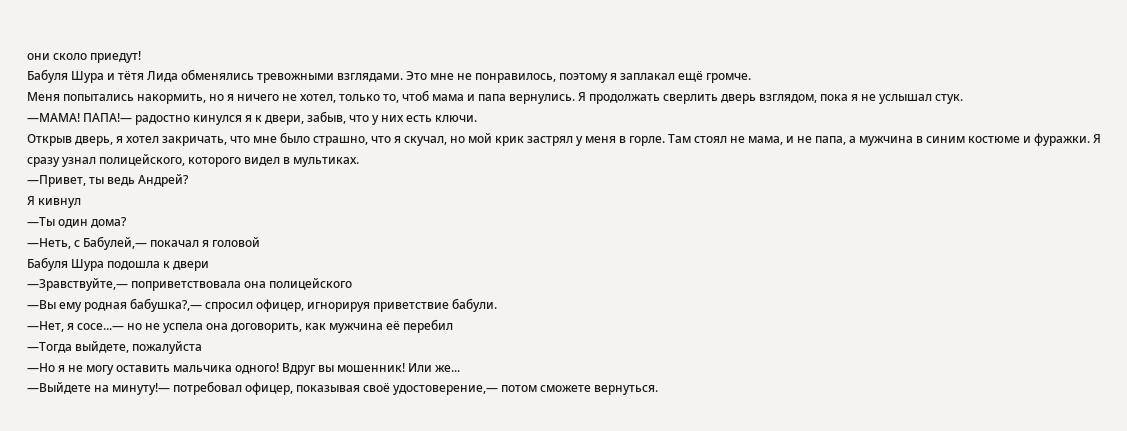они сколо приедут!
Бабуля Шура и тётя Лида обменялись тревожными взглядами. Это мне не понравилось, поэтому я заплакал ещё громче.
Меня попытались накормить, но я ничего не хотел, только то, чтоб мама и папа вернулись. Я продолжать сверлить дверь взглядом, пока я не услышал стук.
—МАМА! ПАПА!— радостно кинулся я к двери, забыв, что у них есть ключи.
Открыв дверь, я хотел закричать, что мне было страшно, что я скучал, но мой крик застрял у меня в горле. Там стоял не мама, и не папа, а мужчина в синим костюме и фуражки. Я сразу узнал полицейского, которого видел в мультиках.
—Привет, ты ведь Андрей?
Я кивнул
—Ты один дома?
—Неть, с Бабулей,— покачал я головой
Бабуля Шура подошла к двери
—Зравствуйте,— поприветствовала она полицейского
—Вы ему родная бабушка?,— спросил офицер, игнорируя приветствие бабули.
—Нет, я сосе...— но не успела она договорить, как мужчина её перебил
—Тогда выйдете, пожалуйста
—Но я не могу оставить мальчика одного! Вдруг вы мошенник! Или же...
—Выйдете на минуту!— потребовал офицер, показывая своё удостоверение,— потом сможете вернуться.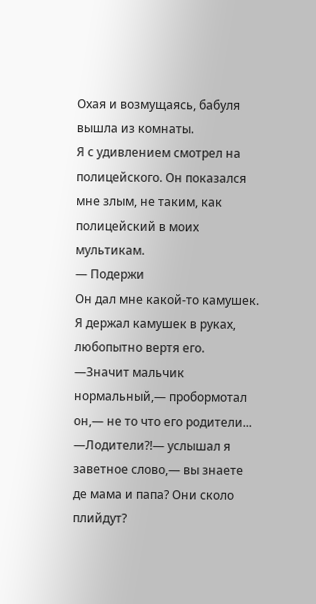Охая и возмущаясь, бабуля вышла из комнаты.
Я с удивлением смотрел на полицейского. Он показался мне злым, не таким, как полицейский в моих мультикам.
— Подержи
Он дал мне какой-то камушек. Я держал камушек в руках, любопытно вертя его.
—Значит мальчик нормальный,— пробормотал он,— не то что его родители...
—Лодители?!— услышал я заветное слово,— вы знаете де мама и папа? Они сколо плийдут?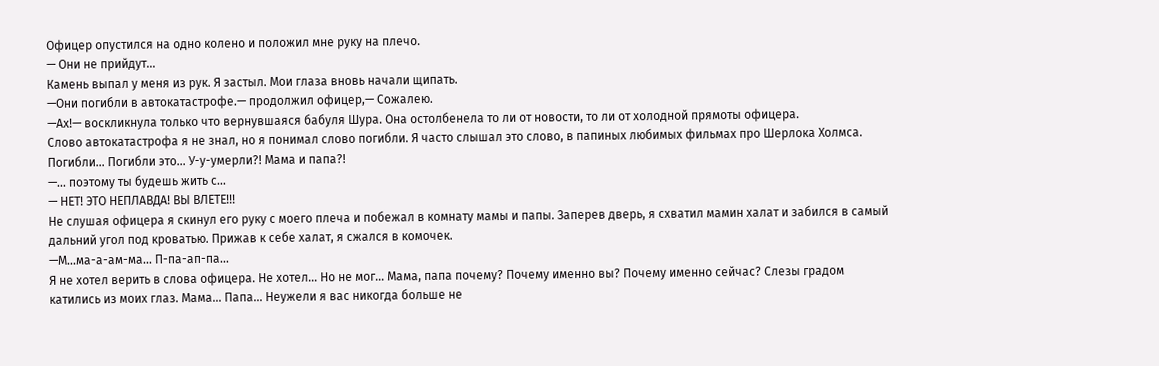Офицер опустился на одно колено и положил мне руку на плечо.
— Они не прийдут...
Камень выпал у меня из рук. Я застыл. Мои глаза вновь начали щипать.
—Они погибли в автокатастрофе.— продолжил офицер,— Сожалею.
—Ах!— воскликнула только что вернувшаяся бабуля Шура. Она остолбенела то ли от новости, то ли от холодной прямоты офицера.
Слово автокатастрофа я не знал, но я понимал слово погибли. Я часто слышал это слово, в папиных любимых фильмах про Шерлока Холмса. Погибли... Погибли это... У-у-умерли?! Мама и папа?!
—... поэтому ты будешь жить с...
— НЕТ! ЭТО НЕПЛАВДА! ВЫ ВЛЕТЕ!!!
Не слушая офицера я скинул его руку с моего плеча и побежал в комнату мамы и папы. Заперев дверь, я схватил мамин халат и забился в самый дальний угол под кроватью. Прижав к себе халат, я сжался в комочек.
—М...ма-а-ам-ма... П-па-ап-па...
Я не хотел верить в слова офицера. Не хотел... Но не мог... Мама, папа почему? Почему именно вы? Почему именно сейчас? Слезы градом катились из моих глаз. Мама... Папа... Неужели я вас никогда больше не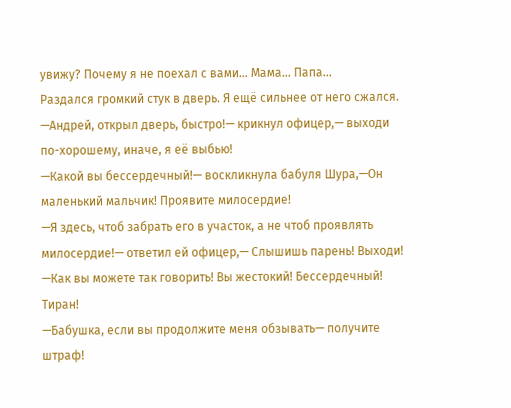увижу? Почему я не поехал с вами... Мама... Папа...
Раздался громкий стук в дверь. Я ещё сильнее от него сжался.
—Андрей, открыл дверь, быстро!— крикнул офицер,— выходи по-хорошему, иначе, я её выбью!
—Какой вы бессердечный!— воскликнула бабуля Шура,—Он маленький мальчик! Проявите милосердие!
—Я здесь, чтоб забрать его в участок, а не чтоб проявлять милосердие!— ответил ей офицер,— Слышишь парень! Выходи!
—Как вы можете так говорить! Вы жестокий! Бессердечный! Тиран!
—Бабушка, если вы продолжите меня обзывать— получите штраф!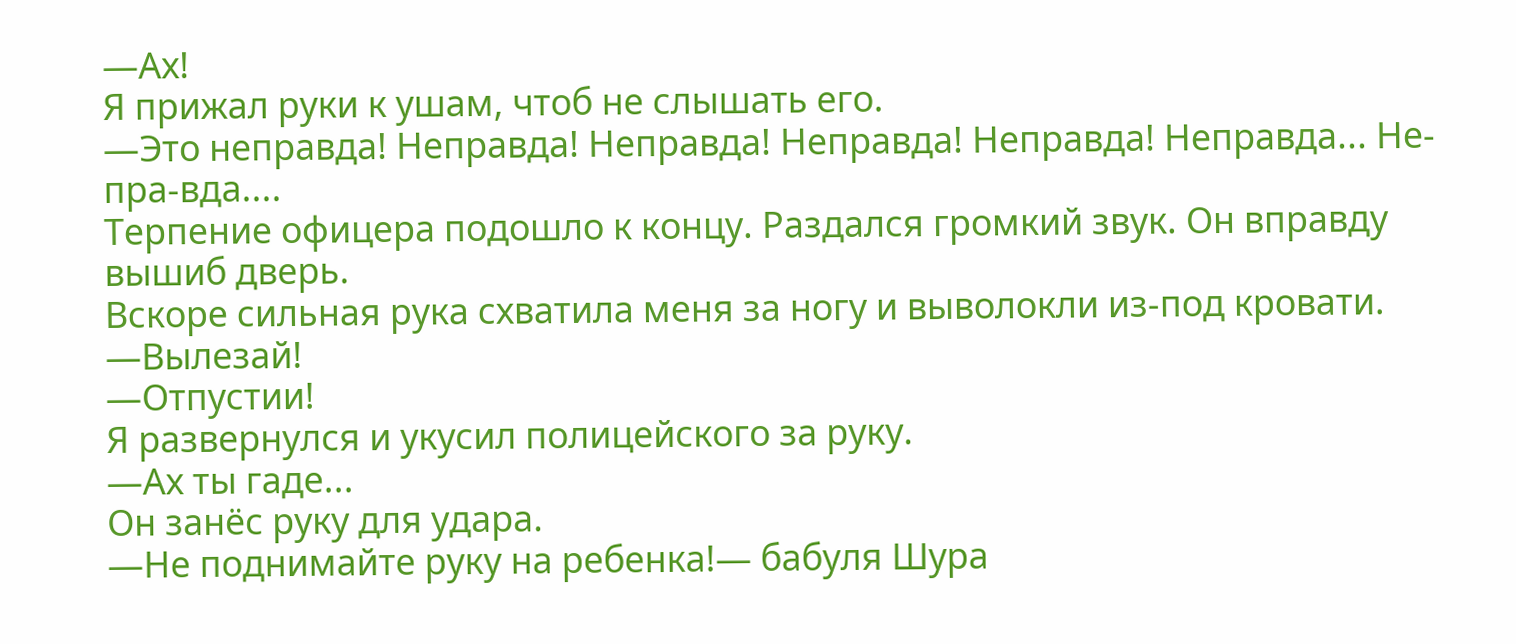—Ах!
Я прижал руки к ушам, чтоб не слышать его.
—Это неправда! Неправда! Неправда! Неправда! Неправда! Неправда... Не-пра-вда....
Терпение офицера подошло к концу. Раздался громкий звук. Он вправду вышиб дверь.
Вскоре сильная рука схватила меня за ногу и выволокли из-под кровати.
—Вылезай!
—Отпустии!
Я развернулся и укусил полицейского за руку.
—Ах ты гаде...
Он занёс руку для удара.
—Не поднимайте руку на ребенка!— бабуля Шура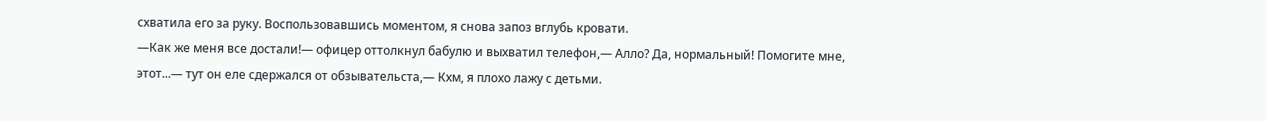схватила его за руку. Воспользовавшись моментом, я снова запоз вглубь кровати.
—Как же меня все достали!— офицер оттолкнул бабулю и выхватил телефон,— Алло? Да, нормальный! Помогите мне, этот...— тут он еле сдержался от обзывательста,— Кхм, я плохо лажу с детьми.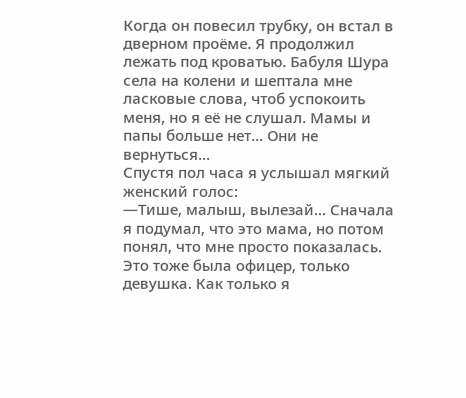Когда он повесил трубку, он встал в дверном проёме. Я продолжил лежать под кроватью. Бабуля Шура села на колени и шептала мне ласковые слова, чтоб успокоить меня, но я её не слушал. Мамы и папы больше нет... Они не вернуться...
Спустя пол часа я услышал мягкий женский голос:
—Тише, малыш, вылезай... Сначала я подумал, что это мама, но потом понял, что мне просто показалась. Это тоже была офицер, только девушка. Как только я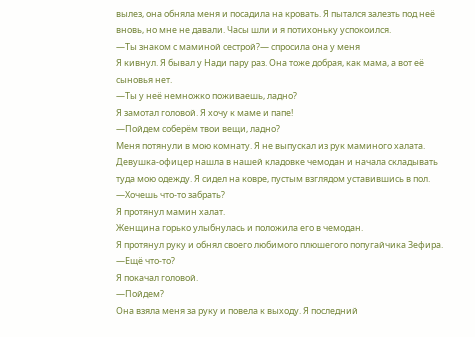вылез, она обняла меня и посадила на кровать. Я пытался залезть под неё вновь, но мне не давали. Часы шли и я потихоньку успокоился.
—Ты знаком с маминой сестрой?— спросила она у меня
Я кивнул. Я бывал у Нади пару раз. Она тоже добрая, как мама, а вот её сыновья нет.
—Ты у неё немножко поживаешь, ладно?
Я замотал головой. Я хочу к маме и папе!
—Пойдем соберём твои вещи, ладно?
Меня потянули в мою комнату. Я не выпускал из рук маминого халата. Девушка-офицер нашла в нашей кладовке чемодан и начала складывать туда мою одежду. Я сидел на ковре, пустым взглядом уставившись в пол.
—Хочешь что-то забрать?
Я протянул мамин халат.
Женщина горько улыбнулась и положила его в чемодан.
Я протянул руку и обнял своего любимого плюшегого попугайчика Зефира.
—Ещё что-то?
Я покачал головой.
—Пойдем?
Она взяла меня за руку и повела к выходу. Я последний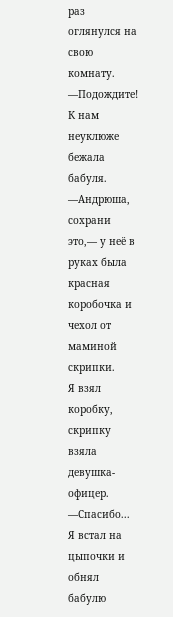раз оглянулся на свою комнату.
—Подождите!
К нам неуклюже бежала бабуля.
—Андрюша, сохрани это,— у неё в руках была красная коробочка и чехол от маминой скрипки.
Я взял коробку, скрипку взяла девушка-офицер.
—Спасибо...
Я встал на цыпочки и обнял бабулю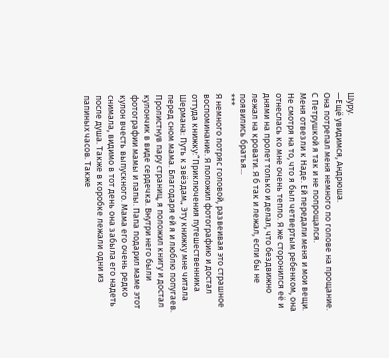Шуру.
—Ещё увидимся, Андрюша.
Она потрепал меня немного по голове на прощание.
С Петрушкой я так и не попрощался.
Меня отвезли к Наде. Ей передали меня и мои вещи. Не смотря на то, что я был четвертым ребенком, она отнеслась ко мне очень тепло. Я же сторонился её и днями на пролет только и делал, что бездвижно лежал на кровати. Я б так и лежал, если бы не появились братья...
***
Я немного потряс головой, развеивая это страшное воспоминание. Я положил фотографию и достал оттуда книжку:“Приключения путешественника Шермана: Путь к звёздам„ Эту книжку мне читала перед сном мама. Благодаря ей я и люблю попугаев. Пролистнув пару страниц, я положил книгу и достал кулончик в виде сердечка. Внутри него были фотографии мамы и папы. Папа подарил маме этот кулон вчесть выпускного. Мама его очень редко снимала, видимо в тот день она забыла его надеть после душа. Также в коробке лежали одни из папиных часов. Также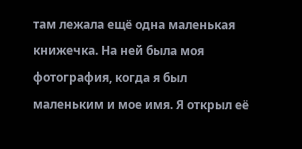там лежала ещё одна маленькая книжечка. На ней была моя фотография, когда я был маленьким и мое имя. Я открыл её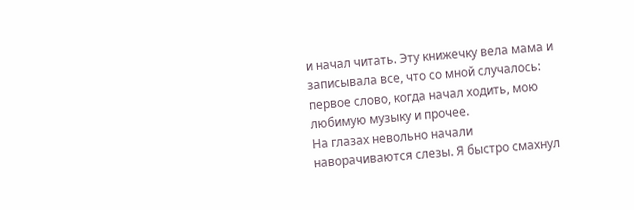и начал читать. Эту книжечку вела мама и записывала все, что со мной случалось: первое слово, когда начал ходить, мою любимую музыку и прочее.
На глазах невольно начали наворачиваются слезы. Я быстро смахнул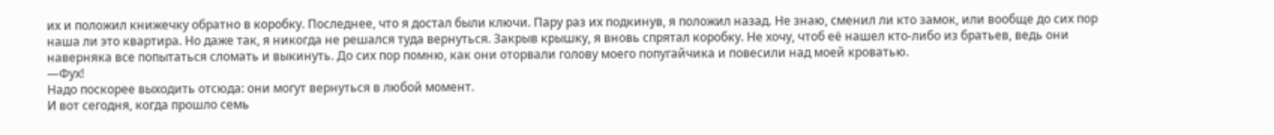их и положил книжечку обратно в коробку. Последнее, что я достал были ключи. Пару раз их подкинув, я положил назад. Не знаю, сменил ли кто замок, или вообще до сих пор наша ли это квартира. Но даже так, я никогда не решался туда вернуться. Закрыв крышку, я вновь спрятал коробку. Не хочу, чтоб её нашел кто-либо из братьев, ведь они наверняка все попытаться сломать и выкинуть. До сих пор помню, как они оторвали голову моего попугайчика и повесили над моей кроватью.
—Фух!
Надо поскорее выходить отсюда: они могут вернуться в любой момент.
И вот сегодня, когда прошло семь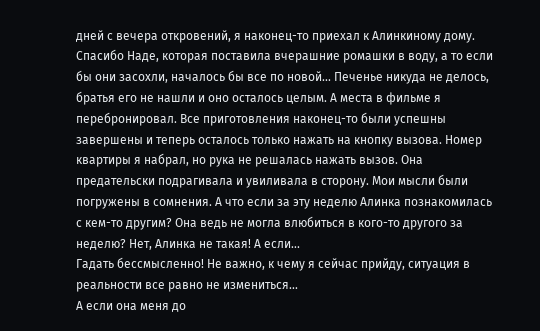дней с вечера откровений, я наконец-то приехал к Алинкиному дому. Спасибо Наде, которая поставила вчерашние ромашки в воду, а то если бы они засохли, началось бы все по новой... Печенье никуда не делось, братья его не нашли и оно осталось целым. А места в фильме я перебронировал. Все приготовления наконец-то были успешны завершены и теперь осталось только нажать на кнопку вызова. Номер квартиры я набрал, но рука не решалась нажать вызов. Она предательски подрагивала и увиливала в сторону. Мои мысли были погружены в сомнения. А что если за эту неделю Алинка познакомилась с кем-то другим? Она ведь не могла влюбиться в кого-то другого за неделю? Нет, Алинка не такая! А если...
Гадать бессмысленно! Не важно, к чему я сейчас прийду, ситуация в реальности все равно не измениться...
А если она меня до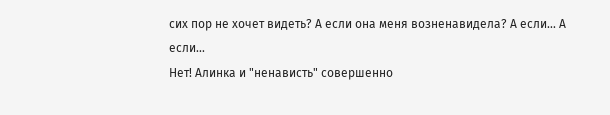сих пор не хочет видеть? А если она меня возненавидела? А если... А если...
Нет! Алинка и "ненависть" совершенно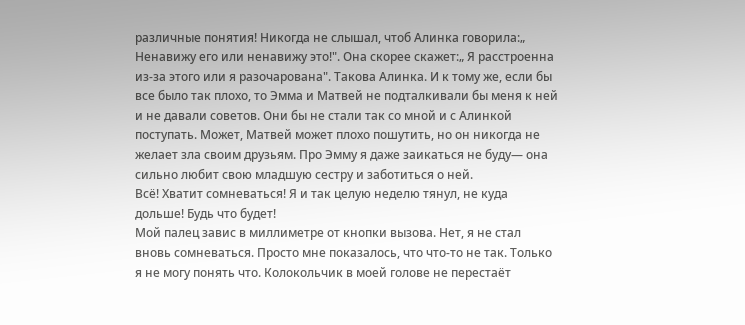различные понятия! Никогда не слышал, чтоб Алинка говорила:„ Ненавижу его или ненавижу это!". Она скорее скажет:„ Я расстроенна из-за этого или я разочарована". Такова Алинка. И к тому же, если бы все было так плохо, то Эмма и Матвей не подталкивали бы меня к ней и не давали советов. Они бы не стали так со мной и с Алинкой поступать. Может, Матвей может плохо пошутить, но он никогда не желает зла своим друзьям. Про Эмму я даже заикаться не буду— она сильно любит свою младшую сестру и заботиться о ней.
Всё! Хватит сомневаться! Я и так целую неделю тянул, не куда дольше! Будь что будет!
Мой палец завис в миллиметре от кнопки вызова. Нет, я не стал вновь сомневаться. Просто мне показалось, что что-то не так. Только я не могу понять что. Колокольчик в моей голове не перестаёт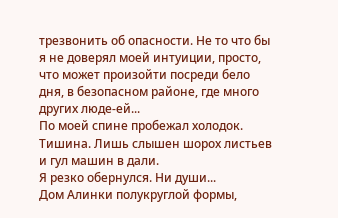трезвонить об опасности. Не то что бы я не доверял моей интуиции, просто, что может произойти посреди бело дня, в безопасном районе, где много других люде-ей...
По моей спине пробежал холодок. Тишина. Лишь слышен шорох листьев и гул машин в дали.
Я резко обернулся. Ни души...
Дом Алинки полукруглой формы,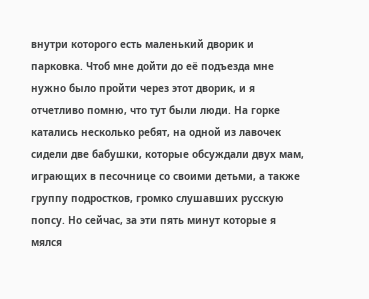внутри которого есть маленький дворик и парковка. Чтоб мне дойти до её подъезда мне нужно было пройти через этот дворик, и я отчетливо помню, что тут были люди. На горке катались несколько ребят, на одной из лавочек сидели две бабушки, которые обсуждали двух мам, играющих в песочнице со своими детьми, а также группу подростков, громко слушавших русскую попсу. Но сейчас, за эти пять минут которые я мялся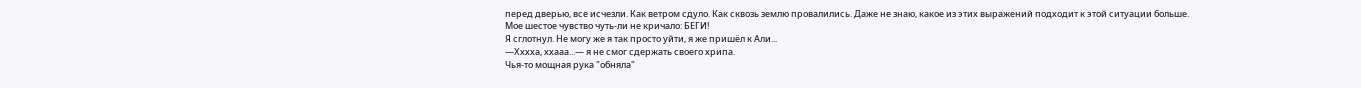перед дверью, все исчезли. Как ветром сдуло. Как сквозь землю провалились. Даже не знаю, какое из этих выражений подходит к этой ситуации больше.
Мое шестое чувство чуть-ли не кричало: БЕГИ!
Я сглотнул. Не могу же я так просто уйти, я же пришёл к Али...
—Хххха, ххааа...— я не смог сдержать своего хрипа.
Чья-то мощная рука "обняла"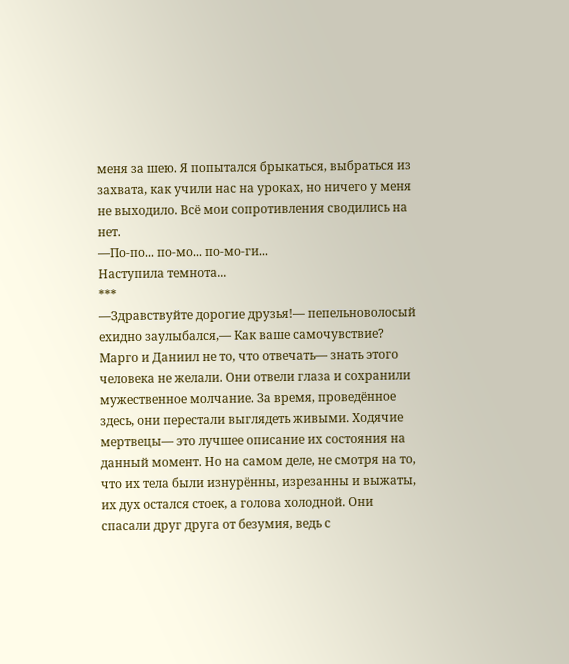меня за шею. Я попытался брыкаться, выбраться из захвата, как учили нас на уроках, но ничего у меня не выходило. Всё мои сопротивления сводились на нет.
—По-по... по-мо... по-мо-ги...
Наступила темнота...
***
—Здравствуйте дорогие друзья!— пепельноволосый ехидно заулыбался,— Как ваше самочувствие?
Марго и Даниил не то, что отвечать— знать этого человека не желали. Они отвели глаза и сохранили мужественное молчание. За время, проведённое здесь, они перестали выглядеть живыми. Ходячие мертвецы— это лучшее описание их состояния на данный момент. Но на самом деле, не смотря на то, что их тела были изнурённы, изрезанны и выжаты, их дух остался стоек, а голова холодной. Они спасали друг друга от безумия, ведь с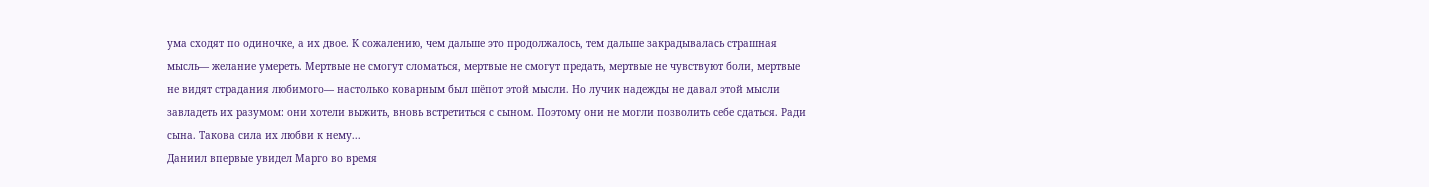ума сходят по одиночке, а их двое. К сожалению, чем дальше это продолжалось, тем дальше закрадывалась страшная мысль— желание умереть. Мертвые не смогут сломаться, мертвые не смогут предать, мертвые не чувствуют боли, мертвые не видят страдания любимого— настолько коварным был шёпот этой мысли. Но лучик надежды не давал этой мысли завладеть их разумом: они хотели выжить, вновь встретиться с сыном. Поэтому они не могли позволить себе сдаться. Ради сына. Такова сила их любви к нему...
Даниил впервые увидел Марго во время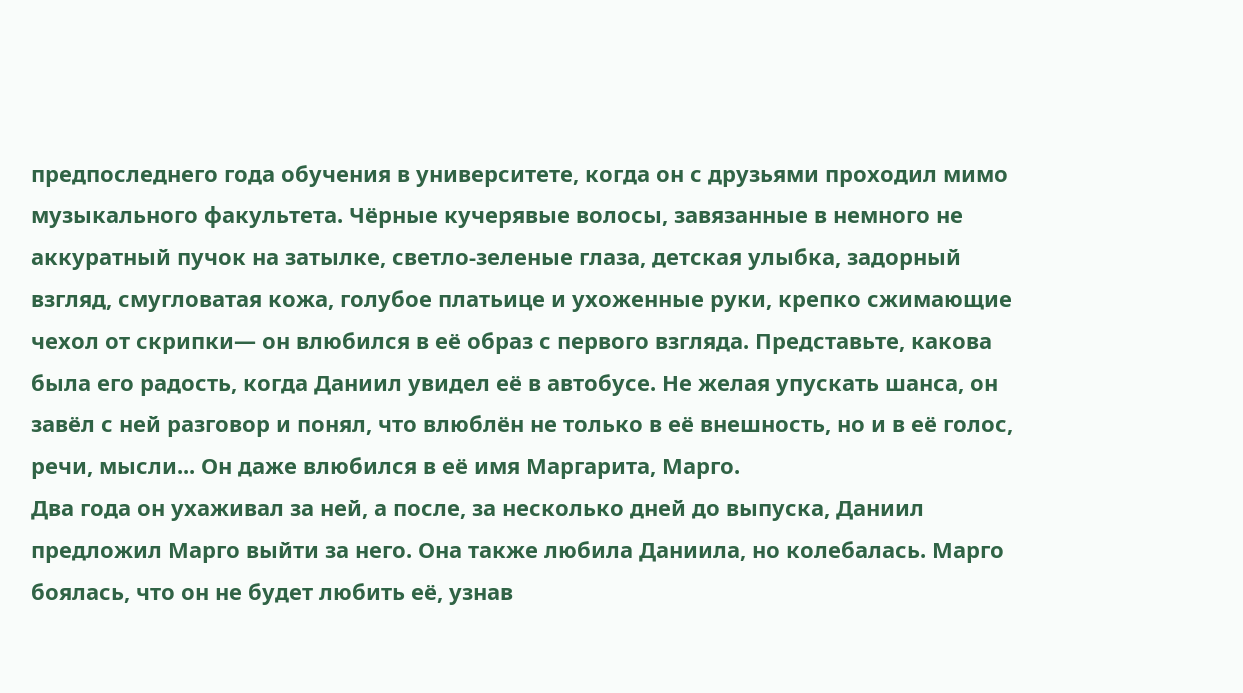предпоследнего года обучения в университете, когда он с друзьями проходил мимо музыкального факультета. Чёрные кучерявые волосы, завязанные в немного не аккуратный пучок на затылке, светло-зеленые глаза, детская улыбка, задорный взгляд, смугловатая кожа, голубое платьице и ухоженные руки, крепко сжимающие чехол от скрипки— он влюбился в её образ с первого взгляда. Представьте, какова была его радость, когда Даниил увидел её в автобусе. Не желая упускать шанса, он завёл с ней разговор и понял, что влюблён не только в её внешность, но и в её голос, речи, мысли... Он даже влюбился в её имя Маргарита, Марго.
Два года он ухаживал за ней, а после, за несколько дней до выпуска, Даниил предложил Марго выйти за него. Она также любила Даниила, но колебалась. Марго боялась, что он не будет любить её, узнав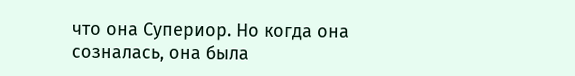что она Супериор. Но когда она созналась, она была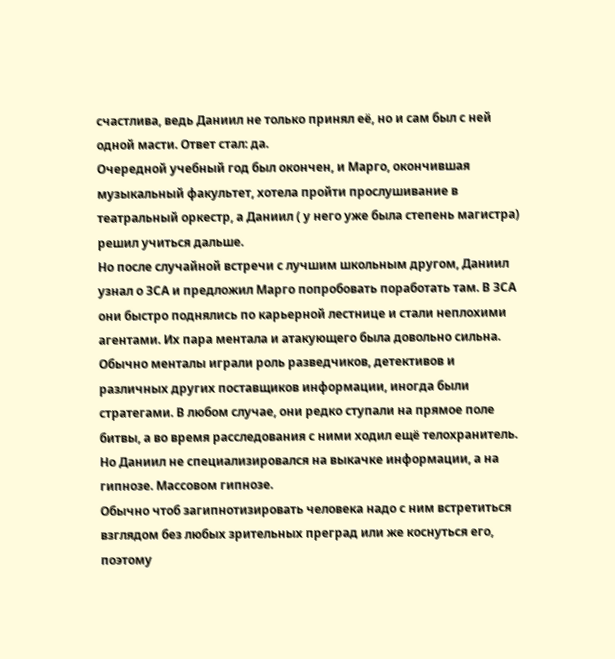счастлива, ведь Даниил не только принял её, но и сам был с ней одной масти. Ответ стал: да.
Очередной учебный год был окончен, и Марго, окончившая музыкальный факультет, хотела пройти прослушивание в театральный оркестр, а Даниил ( у него уже была степень магистра) решил учиться дальше.
Но после случайной встречи с лучшим школьным другом, Даниил узнал о ЗСА и предложил Марго попробовать поработать там. В ЗСА они быстро поднялись по карьерной лестнице и стали неплохими агентами. Их пара ментала и атакующего была довольно сильна. Обычно менталы играли роль разведчиков, детективов и различных других поставщиков информации, иногда были стратегами. В любом случае, они редко ступали на прямое поле битвы, а во время расследования с ними ходил ещё телохранитель. Но Даниил не специализировался на выкачке информации, а на гипнозе. Массовом гипнозе.
Обычно чтоб загипнотизировать человека надо с ним встретиться взглядом без любых зрительных преград или же коснуться его, поэтому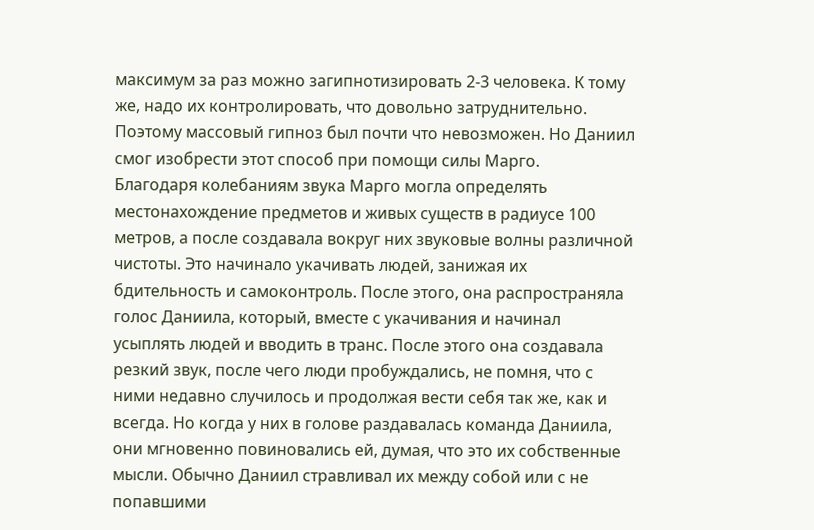максимум за раз можно загипнотизировать 2-3 человека. К тому же, надо их контролировать, что довольно затруднительно. Поэтому массовый гипноз был почти что невозможен. Но Даниил смог изобрести этот способ при помощи силы Марго.
Благодаря колебаниям звука Марго могла определять местонахождение предметов и живых существ в радиусе 100 метров, а после создавала вокруг них звуковые волны различной чистоты. Это начинало укачивать людей, занижая их бдительность и самоконтроль. После этого, она распространяла голос Даниила, который, вместе с укачивания и начинал усыплять людей и вводить в транс. После этого она создавала резкий звук, после чего люди пробуждались, не помня, что с ними недавно случилось и продолжая вести себя так же, как и всегда. Но когда у них в голове раздавалась команда Даниила, они мгновенно повиновались ей, думая, что это их собственные мысли. Обычно Даниил стравливал их между собой или с не попавшими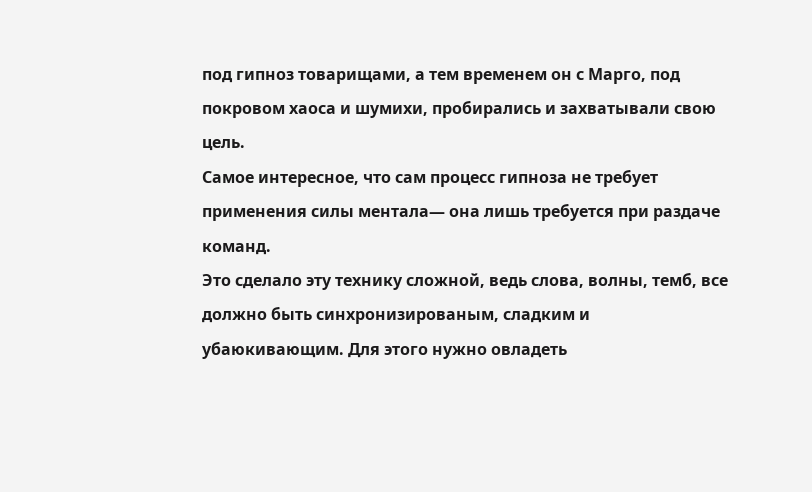под гипноз товарищами, а тем временем он с Марго, под покровом хаоса и шумихи, пробирались и захватывали свою цель.
Самое интересное, что сам процесс гипноза не требует применения силы ментала— она лишь требуется при раздаче команд.
Это сделало эту технику сложной, ведь слова, волны, темб, все должно быть синхронизированым, сладким и убаюкивающим. Для этого нужно овладеть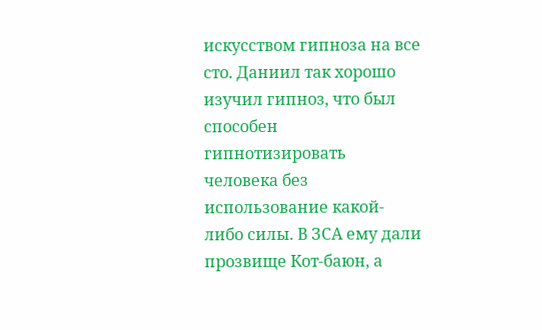искусством гипноза на все сто. Даниил так хорошо изучил гипноз, что был способен гипнотизировать человека без использование какой-либо силы. В ЗСА ему дали прозвище Кот-баюн, а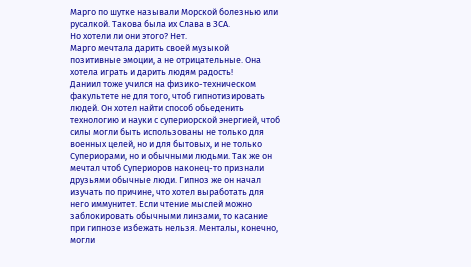Марго по шутке называли Морской болезнью или русалкой. Такова была их Слава в ЗСА.
Но хотели ли они этого? Нет.
Марго мечтала дарить своей музыкой позитивные эмоции, а не отрицательные. Она хотела играть и дарить людям радость!
Даниил тоже учился на физико-техническом факультете не для того, чтоб гипнотизировать людей. Он хотел найти способ обьеденить технологию и науки с супериорской энергией, чтоб силы могли быть использованы не только для военных целей, но и для бытовых, и не только Супериорами, но и обычными людьми. Так же он мечтал чтоб Супериоров наконец-то признали друзьями обычные люди. Гипноз же он начал изучать по причине, что хотел выработать для него иммунитет. Если чтение мыслей можно заблокировать обычными линзами, то касание при гипнозе избежать нельзя. Менталы, конечно, могли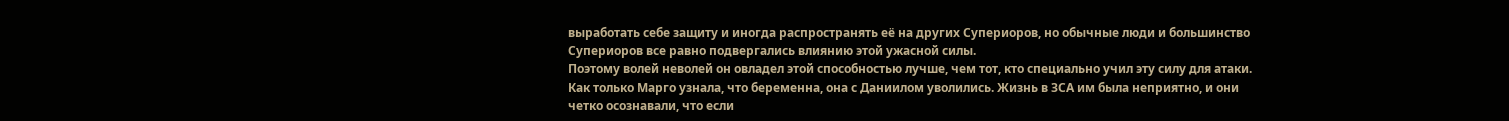выработать себе защиту и иногда распространять её на других Супериоров, но обычные люди и большинство Супериоров все равно подвергались влиянию этой ужасной силы.
Поэтому волей неволей он овладел этой способностью лучше, чем тот, кто специально учил эту силу для атаки.
Как только Марго узнала, что беременна, она с Даниилом уволились. Жизнь в ЗСА им была неприятно, и они четко осознавали, что если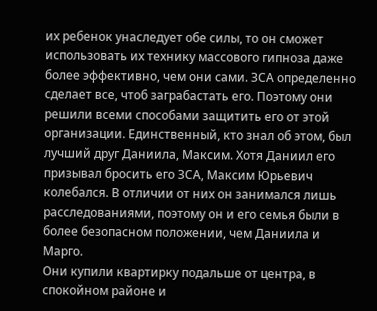их ребенок унаследует обе силы, то он сможет использовать их технику массового гипноза даже более эффективно, чем они сами. ЗСА определенно сделает все, чтоб заграбастать его. Поэтому они решили всеми способами защитить его от этой организации. Единственный, кто знал об этом, был лучший друг Даниила, Максим. Хотя Даниил его призывал бросить его ЗСА, Максим Юрьевич колебался. В отличии от них он занимался лишь расследованиями, поэтому он и его семья были в более безопасном положении, чем Даниила и Марго.
Они купили квартирку подальше от центра, в спокойном районе и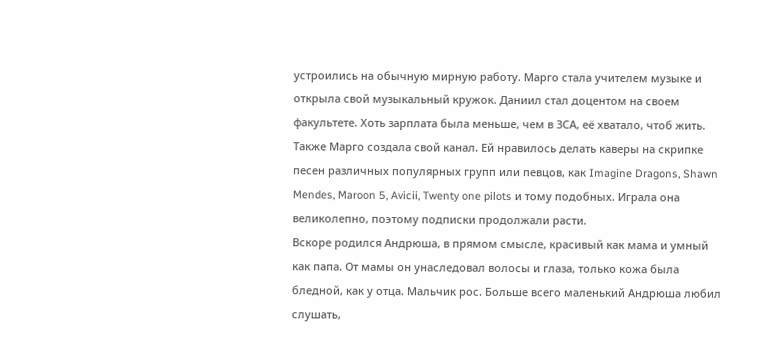устроились на обычную мирную работу. Марго стала учителем музыке и открыла свой музыкальный кружок. Даниил стал доцентом на своем факультете. Хоть зарплата была меньше, чем в ЗСА, её хватало, чтоб жить. Также Марго создала свой канал. Ей нравилось делать каверы на скрипке песен различных популярных групп или певцов, как Imagine Dragons, Shawn Mendes, Maroon 5, Avicii, Twenty one pilots и тому подобных. Играла она великолепно, поэтому подписки продолжали расти.
Вскоре родился Андрюша, в прямом смысле, красивый как мама и умный как папа. От мамы он унаследовал волосы и глаза, только кожа была бледной, как у отца. Мальчик рос. Больше всего маленький Андрюша любил слушать,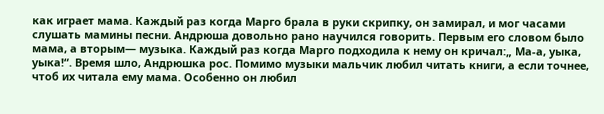как играет мама. Каждый раз когда Марго брала в руки скрипку, он замирал, и мог часами слушать мамины песни. Андрюша довольно рано научился говорить. Первым его словом было мама, а вторым— музыка. Каждый раз когда Марго подходила к нему он кричал:„ Ма-а, уыка, уыка!“. Время шло, Андрюшка рос. Помимо музыки мальчик любил читать книги, а если точнее, чтоб их читала ему мама. Особенно он любил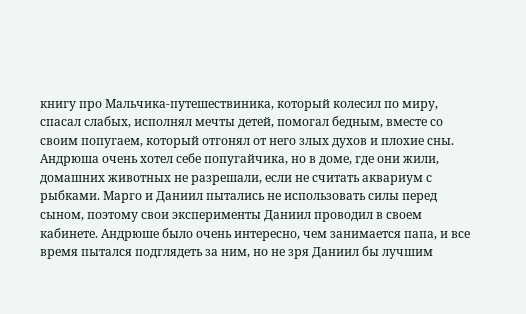книгу про Мальчика-путешествиника, который колесил по миру, спасал слабых, исполнял мечты детей, помогал бедным, вместе со своим попугаем, который отгонял от него злых духов и плохие сны. Андрюша очень хотел себе попугайчика, но в доме, где они жили, домашних животных не разрешали, если не считать аквариум с рыбками. Марго и Даниил пытались не использовать силы перед сыном, поэтому свои эксперименты Даниил проводил в своем кабинете. Андрюше было очень интересно, чем занимается папа, и все время пытался подглядеть за ним, но не зря Даниил бы лучшим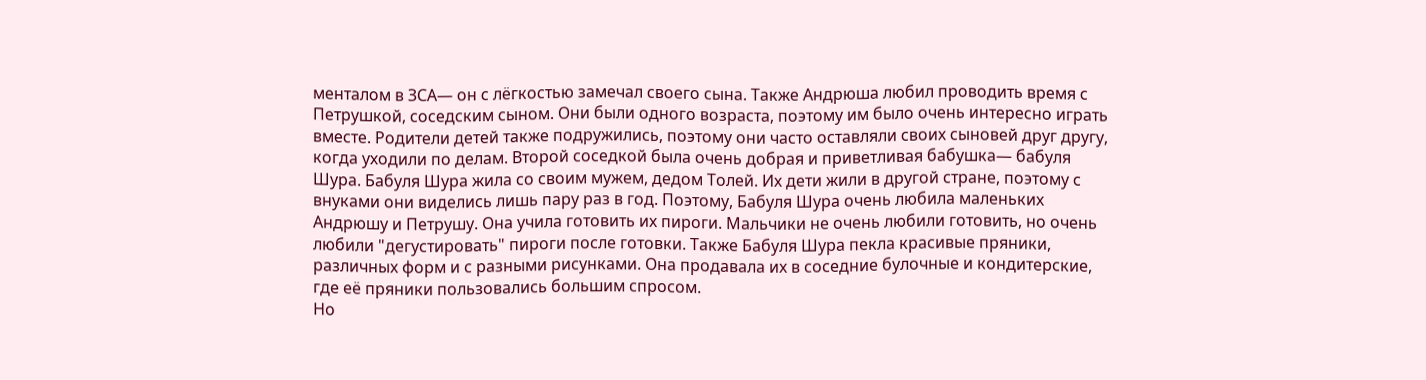менталом в ЗСА— он с лёгкостью замечал своего сына. Также Андрюша любил проводить время с Петрушкой, соседским сыном. Они были одного возраста, поэтому им было очень интересно играть вместе. Родители детей также подружились, поэтому они часто оставляли своих сыновей друг другу, когда уходили по делам. Второй соседкой была очень добрая и приветливая бабушка— бабуля Шура. Бабуля Шура жила со своим мужем, дедом Толей. Их дети жили в другой стране, поэтому с внуками они виделись лишь пару раз в год. Поэтому, Бабуля Шура очень любила маленьких Андрюшу и Петрушу. Она учила готовить их пироги. Мальчики не очень любили готовить, но очень любили "дегустировать" пироги после готовки. Также Бабуля Шура пекла красивые пряники, различных форм и с разными рисунками. Она продавала их в соседние булочные и кондитерские, где её пряники пользовались большим спросом.
Но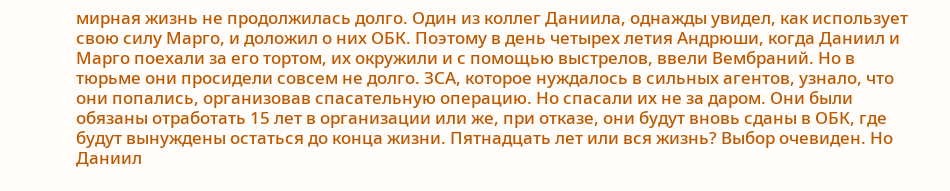мирная жизнь не продолжилась долго. Один из коллег Даниила, однажды увидел, как использует свою силу Марго, и доложил о них ОБК. Поэтому в день четырех летия Андрюши, когда Даниил и Марго поехали за его тортом, их окружили и с помощью выстрелов, ввели Вембраний. Но в тюрьме они просидели совсем не долго. ЗСА, которое нуждалось в сильных агентов, узнало, что они попались, организовав спасательную операцию. Но спасали их не за даром. Они были обязаны отработать 15 лет в организации или же, при отказе, они будут вновь сданы в ОБК, где будут вынуждены остаться до конца жизни. Пятнадцать лет или вся жизнь? Выбор очевиден. Но Даниил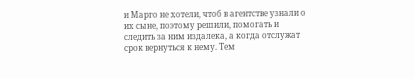и Марго не хотели, чтоб в агентстве узнали о их сыне, поэтому решили, помогать и следить за ним издалека, а когда отслужат срок вернуться к нему. Тем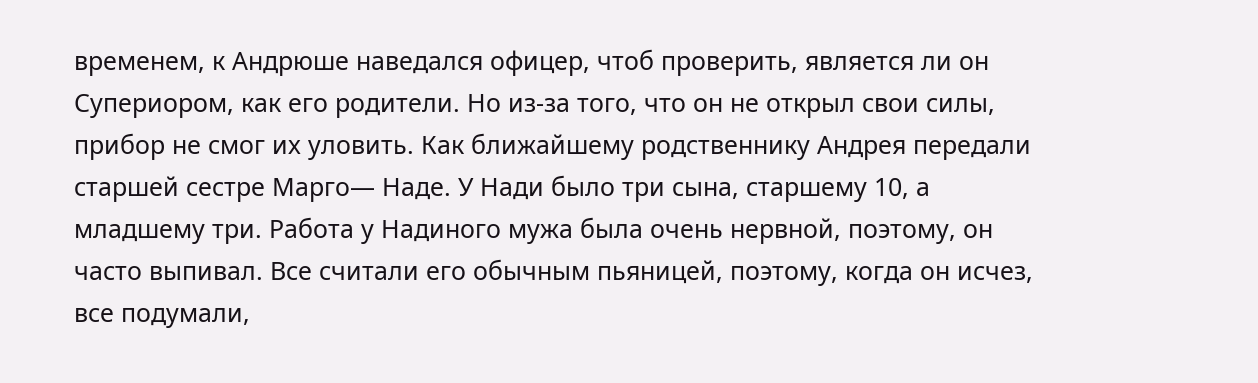временем, к Андрюше наведался офицер, чтоб проверить, является ли он Супериором, как его родители. Но из-за того, что он не открыл свои силы, прибор не смог их уловить. Как ближайшему родственнику Андрея передали старшей сестре Марго— Наде. У Нади было три сына, старшему 10, а младшему три. Работа у Надиного мужа была очень нервной, поэтому, он часто выпивал. Все считали его обычным пьяницей, поэтому, когда он исчез, все подумали,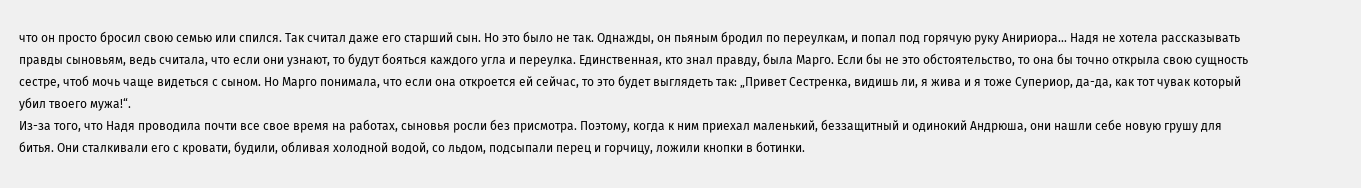что он просто бросил свою семью или спился. Так считал даже его старший сын. Но это было не так. Однажды, он пьяным бродил по переулкам, и попал под горячую руку Анириора... Надя не хотела рассказывать правды сыновьям, ведь считала, что если они узнают, то будут бояться каждого угла и переулка. Единственная, кто знал правду, была Марго. Если бы не это обстоятельство, то она бы точно открыла свою сущность сестре, чтоб мочь чаще видеться с сыном. Но Марго понимала, что если она откроется ей сейчас, то это будет выглядеть так: „Привет Сестренка, видишь ли, я жива и я тоже Супериор, да-да, как тот чувак который убил твоего мужа!“.
Из-за того, что Надя проводила почти все свое время на работах, сыновья росли без присмотра. Поэтому, когда к ним приехал маленький, беззащитный и одинокий Андрюша, они нашли себе новую грушу для битья. Они сталкивали его с кровати, будили, обливая холодной водой, со льдом, подсыпали перец и горчицу, ложили кнопки в ботинки.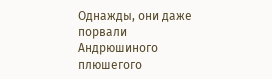Однажды, они даже порвали Андрюшиного плюшегого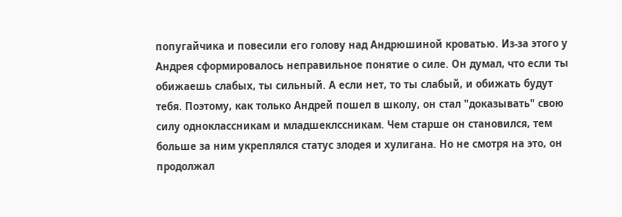попугайчика и повесили его голову над Андрюшиной кроватью. Из-за этого у Андрея сформировалось неправильное понятие о силе. Он думал, что если ты обижаешь слабых, ты сильный. А если нет, то ты слабый, и обижать будут тебя. Поэтому, как только Андрей пошел в школу, он стал "доказывать" свою силу одноклассникам и младшеклссникам. Чем старше он становился, тем больше за ним укреплялся статус злодея и хулигана. Но не смотря на это, он продолжал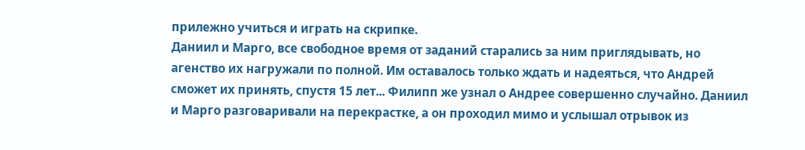прилежно учиться и играть на скрипке.
Даниил и Марго, все свободное время от заданий старались за ним приглядывать, но агенство их нагружали по полной. Им оставалось только ждать и надеяться, что Андрей сможет их принять, спустя 15 лет... Филипп же узнал о Андрее совершенно случайно. Даниил и Марго разговаривали на перекрастке, а он проходил мимо и услышал отрывок из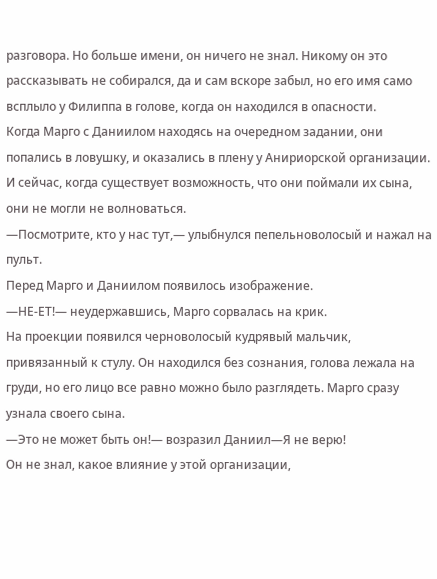разговора. Но больше имени, он ничего не знал. Никому он это рассказывать не собирался, да и сам вскоре забыл, но его имя само всплыло у Филиппа в голове, когда он находился в опасности.
Когда Марго с Даниилом находясь на очередном задании, они попались в ловушку, и оказались в плену у Анириорской организации. И сейчас, когда существует возможность, что они поймали их сына, они не могли не волноваться.
—Посмотрите, кто у нас тут,— улыбнулся пепельноволосый и нажал на пульт.
Перед Марго и Даниилом появилось изображение.
—НЕ-ЕТ!— неудержавшись, Марго сорвалась на крик.
На проекции появился черноволосый кудрявый мальчик, привязанный к стулу. Он находился без сознания, голова лежала на груди, но его лицо все равно можно было разглядеть. Марго сразу узнала своего сына.
—Это не может быть он!— возразил Даниил—Я не верю!
Он не знал, какое влияние у этой организации,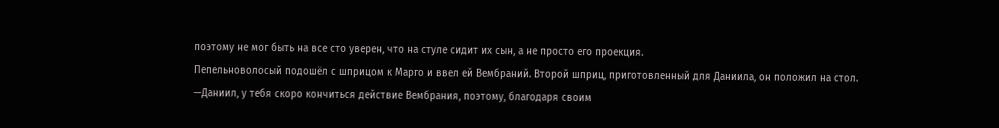поэтому не мог быть на все сто уверен, что на стуле сидит их сын, а не просто его проекция.
Пепельноволосый подошёл с шприцом к Марго и ввел ей Вембраний. Второй шприц, приготовленный для Даниила, он положил на стол.
—Даниил, у тебя скоро кончиться действие Вембрания, поэтому, благодаря своим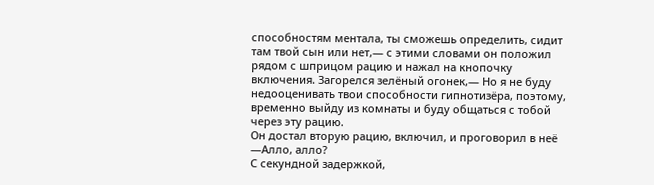способностям ментала, ты сможешь определить, сидит там твой сын или нет,— с этими словами он положил рядом с шприцом рацию и нажал на кнопочку включения. Загорелся зелёный огонек,— Но я не буду недооценивать твои способности гипнотизёра, поэтому, временно выйду из комнаты и буду общаться с тобой через эту рацию.
Он достал вторую рацию, включил, и проговорил в неё
—Алло, алло?
С секундной задержкой,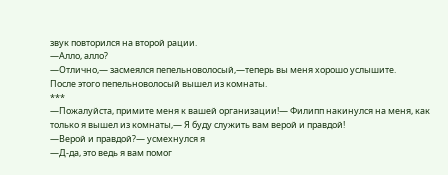звук повторился на второй рации.
—Алло, алло?
—Отлично,— засмеялся пепельноволосый,—теперь вы меня хорошо услышите.
После этого пепельноволосый вышел из комнаты.
***
—Пожалуйста, примите меня к вашей организации!— Филипп накинулся на меня, как только я вышел из комнаты,— Я буду служить вам верой и правдой!
—Верой и правдой?— усмехнулся я
—Д-да, это ведь я вам помог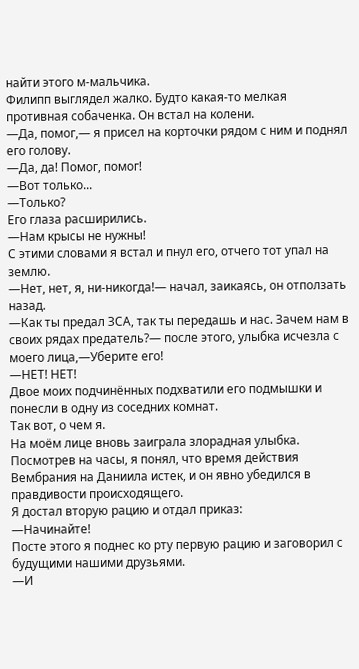найти этого м-мальчика.
Филипп выглядел жалко. Будто какая-то мелкая противная собаченка. Он встал на колени.
—Да, помог,— я присел на корточки рядом с ним и поднял его голову.
—Да, да! Помог, помог!
—Вот только...
—Только?
Его глаза расширились.
—Нам крысы не нужны!
С этими словами я встал и пнул его, отчего тот упал на землю.
—Нет, нет, я, ни-никогда!— начал, заикаясь, он отползать назад.
—Как ты предал ЗСА, так ты передашь и нас. Зачем нам в своих рядах предатель?— после этого, улыбка исчезла с моего лица,—Уберите его!
—НЕТ! НЕТ!
Двое моих подчинённых подхватили его подмышки и понесли в одну из соседних комнат.
Так вот, о чем я.
На моём лице вновь заиграла злорадная улыбка. Посмотрев на часы, я понял, что время действия Вембрания на Даниила истек, и он явно убедился в правдивости происходящего.
Я достал вторую рацию и отдал приказ:
—Начинайте!
Посте этого я поднес ко рту первую рацию и заговорил с будущими нашими друзьями.
—И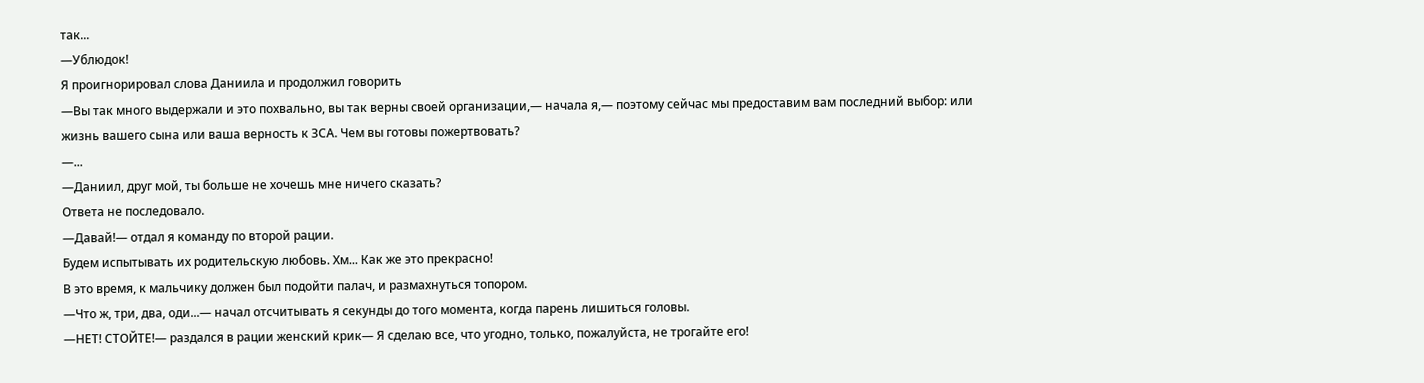так...
—Ублюдок!
Я проигнорировал слова Даниила и продолжил говорить
—Вы так много выдержали и это похвально, вы так верны своей организации,— начала я,— поэтому сейчас мы предоставим вам последний выбор: или жизнь вашего сына или ваша верность к ЗСА. Чем вы готовы пожертвовать?
—...
—Даниил, друг мой, ты больше не хочешь мне ничего сказать?
Ответа не последовало.
—Давай!— отдал я команду по второй рации.
Будем испытывать их родительскую любовь. Хм... Как же это прекрасно!
В это время, к мальчику должен был подойти палач, и размахнуться топором.
—Что ж, три, два, оди...— начал отсчитывать я секунды до того момента, когда парень лишиться головы.
—НЕТ! СТОЙТЕ!— раздался в рации женский крик— Я сделаю все, что угодно, только, пожалуйста, не трогайте его!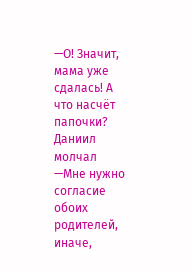—О! Значит, мама уже сдалась! А что насчёт папочки?
Даниил молчал
—Мне нужно согласие обоих родителей, иначе,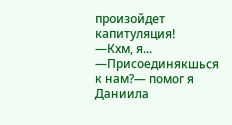произойдет капитуляция!
—Кхм, я...
—Присоединякшься к нам?— помог я Даниила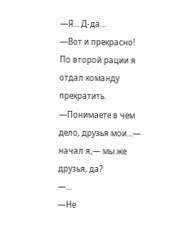—Я... Д-да...
—Вот и прекрасно!
По второй рации я отдал команду прекратить.
—Понимаете в чем дело, друзья мои...— начал я,— мы же друзья, да?
—...
—Не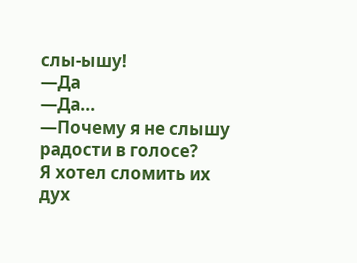слы-ышу!
—Да
—Да...
—Почему я не слышу радости в голосе?
Я хотел сломить их дух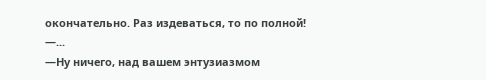окончательно. Раз издеваться, то по полной!
—...
—Ну ничего, над вашем энтузиазмом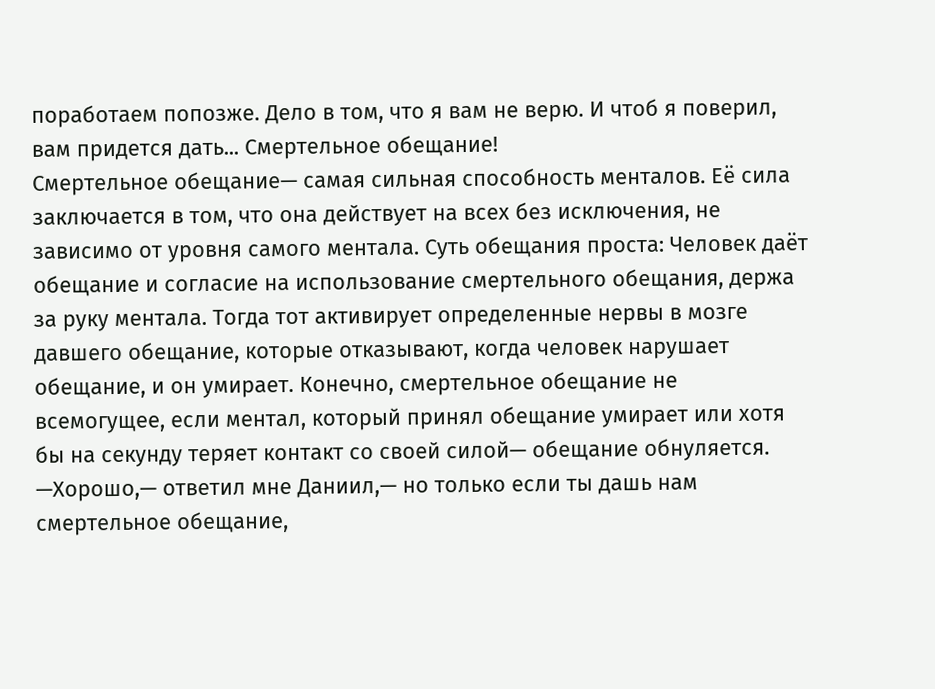поработаем попозже. Дело в том, что я вам не верю. И чтоб я поверил, вам придется дать... Смертельное обещание!
Смертельное обещание— самая сильная способность менталов. Её сила заключается в том, что она действует на всех без исключения, не зависимо от уровня самого ментала. Суть обещания проста: Человек даёт обещание и согласие на использование смертельного обещания, держа за руку ментала. Тогда тот активирует определенные нервы в мозге давшего обещание, которые отказывают, когда человек нарушает обещание, и он умирает. Конечно, смертельное обещание не всемогущее, если ментал, который принял обещание умирает или хотя бы на секунду теряет контакт со своей силой— обещание обнуляется.
—Хорошо,— ответил мне Даниил,— но только если ты дашь нам смертельное обещание,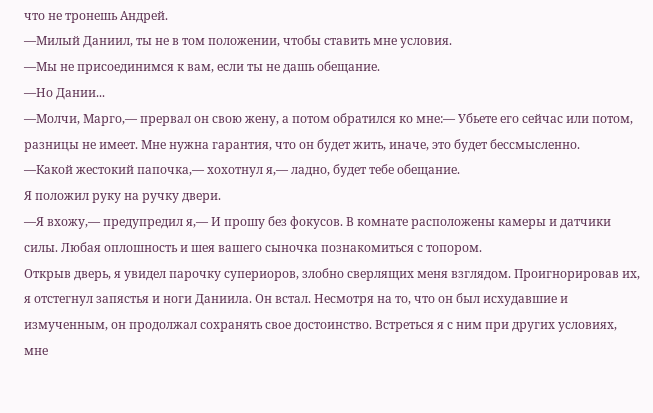что не тронешь Андрей.
—Милый Даниил, ты не в том положении, чтобы ставить мне условия.
—Мы не присоединимся к вам, если ты не дашь обещание.
—Но Дании...
—Молчи, Марго,— прервал он свою жену, а потом обратился ко мне:— Убьете его сейчас или потом, разницы не имеет. Мне нужна гарантия, что он будет жить, иначе, это будет бессмысленно.
—Какой жестокий папочка,— хохотнул я,— ладно, будет тебе обещание.
Я положил руку на ручку двери.
—Я вхожу,— предупредил я,— И прошу без фокусов. В комнате расположены камеры и датчики силы. Любая оплошность и шея вашего сыночка познакомиться с топором.
Открыв дверь, я увидел парочку супериоров, злобно сверлящих меня взглядом. Проигнорировав их, я отстегнул запястья и ноги Даниила. Он встал. Несмотря на то, что он был исхудавшие и измученным, он продолжал сохранять свое достоинство. Встреться я с ним при других условиях, мне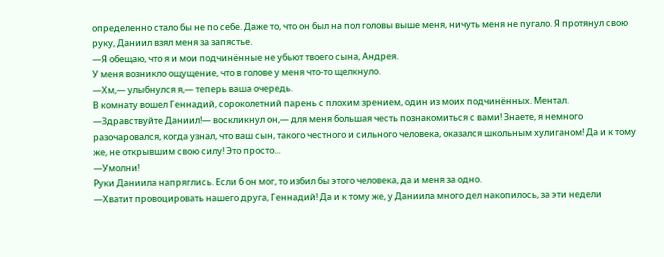определенно стало бы не по себе. Даже то, что он был на пол головы выше меня, ничуть меня не пугало. Я протянул свою руку, Даниил взял меня за запястье.
—Я обещаю, что я и мои подчинённые не убьют твоего сына, Андрея.
У меня возникло ощущение, что в голове у меня что-то щелкнуло.
—Хм,— улыбнулся я,— теперь ваша очередь.
В комнату вошел Геннадий, сороколетний парень с плохим зрением, один из моих подчинённых. Ментал.
—Здравствуйте Даниил!— воскликнул он,— для меня большая честь познакомиться с вами! Знаете, я немного разочаровался, когда узнал, что ваш сын, такого честного и сильного человека, оказался школьным хулиганом! Да и к тому же, не открывшим свою силу! Это просто...
—Умолни!
Руки Даниила напряглись. Если б он мог, то избил бы этого человека, да и меня за одно.
—Хватит провоцировать нашего друга, Геннадий! Да и к тому же, у Даниила много дел накопилось, за эти недели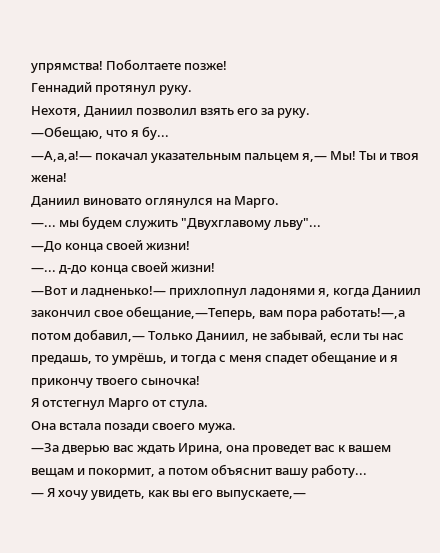упрямства! Поболтаете позже!
Геннадий протянул руку.
Нехотя, Даниил позволил взять его за руку.
—Обещаю, что я бу...
—А,а,а!— покачал указательным пальцем я,— Мы! Ты и твоя жена!
Даниил виновато оглянулся на Марго.
—... мы будем служить "Двухглавому льву"...
—До конца своей жизни!
—... д-до конца своей жизни!
—Вот и ладненько!— прихлопнул ладонями я, когда Даниил закончил свое обещание,—Теперь, вам пора работать!—,а потом добавил,— Только Даниил, не забывай, если ты нас предашь, то умрёшь, и тогда с меня спадет обещание и я прикончу твоего сыночка!
Я отстегнул Марго от стула.
Она встала позади своего мужа.
—За дверью вас ждать Ирина, она проведет вас к вашем вещам и покормит, а потом объяснит вашу работу...
— Я хочу увидеть, как вы его выпускаете,—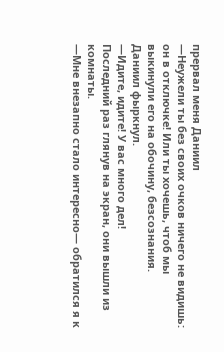прервал меня Даниил
—Неужели ты без своих очков ничего не видишь: он в отключке! Или ты хочешь, чтоб мы выкинули его на обочину, безсознания.
Даниил фыркнул.
—Идите, идите! У вас много дел!
Последний раз глянув на экран, они вышли из комнаты.
—Мне внезапно стало интересно— обратился я к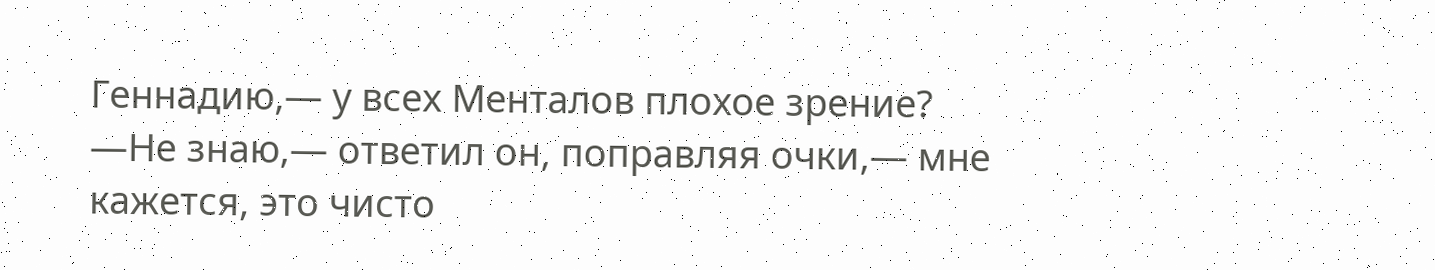Геннадию,— у всех Менталов плохое зрение?
—Не знаю,— ответил он, поправляя очки,— мне кажется, это чисто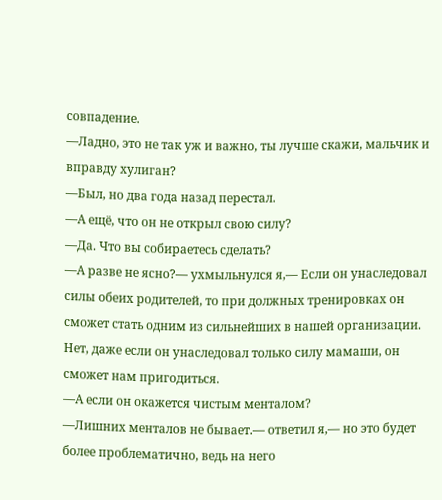совпадение.
—Ладно, это не так уж и важно, ты лучше скажи, мальчик и вправду хулиган?
—Был, но два года назад перестал.
—А ещё, что он не открыл свою силу?
—Да. Что вы собираетесь сделать?
—А разве не ясно?— ухмыльнулся я,— Если он унаследовал силы обеих родителей, то при должных тренировках он сможет стать одним из сильнейших в нашей организации. Нет, даже если он унаследовал только силу мамаши, он сможет нам пригодиться.
—А если он окажется чистым менталом?
—Лишних менталов не бывает.— ответил я,— но это будет более проблематично, ведь на него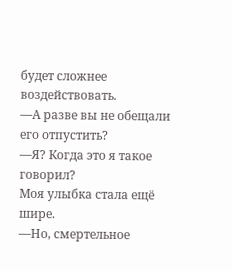будет сложнее воздействовать.
—А разве вы не обещали его отпустить?
—Я? Когда это я такое говорил?
Моя улыбка стала ещё шире.
—Но, смертельное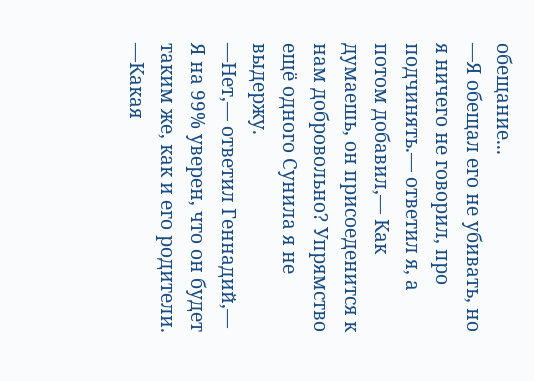обещание...
—Я обещал его не убивать, но я ничего не говорил, про подчинять.— ответил я, а потом добавил,— Как думаешь, он присоеденится к нам добровольно? Упрямство ещё одного Сунила я не выдержу.
—Нет,— ответил Геннадий,— Я на 99% уверен, что он будет таким же, как и его родители.
—Какая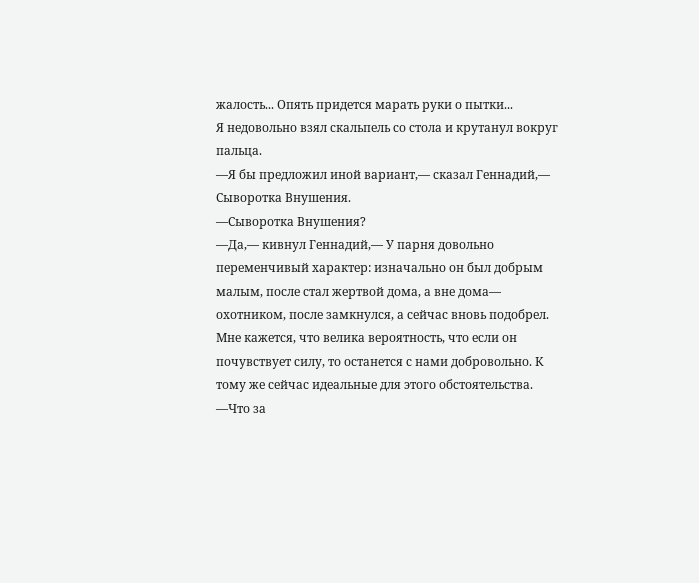жалость... Опять придется марать руки о пытки...
Я недовольно взял скальпель со стола и крутанул вокруг пальца.
—Я бы предложил иной вариант,— сказал Геннадий,— Сыворотка Внушения.
—Сыворотка Внушения?
—Да,— кивнул Геннадий,— У парня довольно переменчивый характер: изначально он был добрым малым, после стал жертвой дома, а вне дома— охотником, после замкнулся, а сейчас вновь подобрел. Мне кажется, что велика вероятность, что если он почувствует силу, то останется с нами добровольно. К тому же сейчас идеальные для этого обстоятельства.
—Что за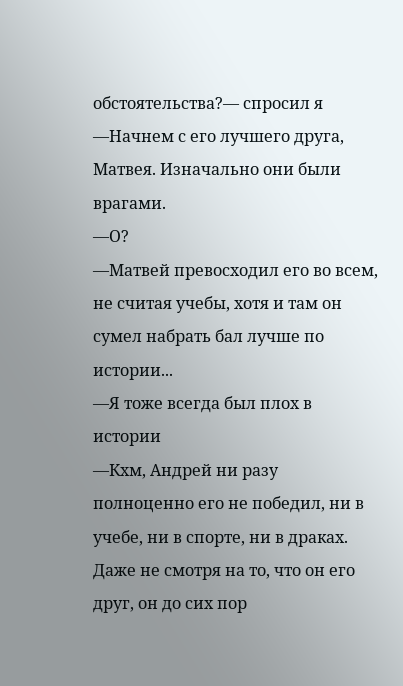обстоятельства?— спросил я
—Начнем с его лучшего друга, Матвея. Изначально они были врагами.
—О?
—Матвей превосходил его во всем, не считая учебы, хотя и там он сумел набрать бал лучше по истории...
—Я тоже всегда был плох в истории
—Кхм, Андрей ни разу полноценно его не победил, ни в учебе, ни в спорте, ни в драках. Даже не смотря на то, что он его друг, он до сих пор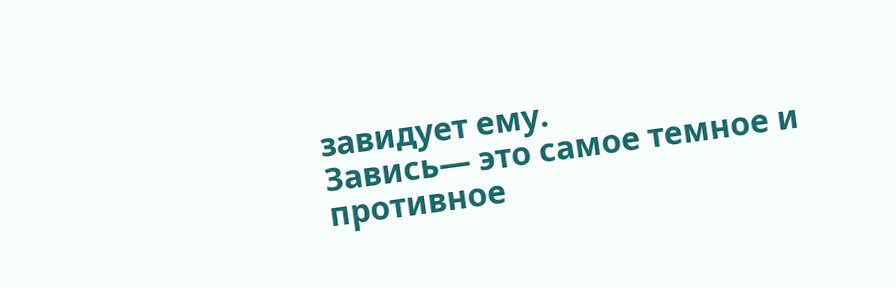завидует ему.
Завись— это самое темное и противное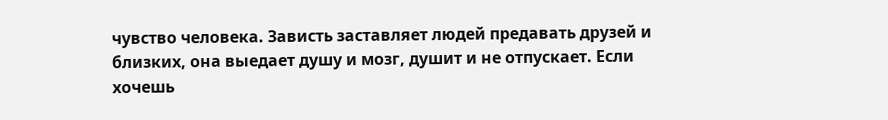чувство человека. Зависть заставляет людей предавать друзей и близких, она выедает душу и мозг, душит и не отпускает. Если хочешь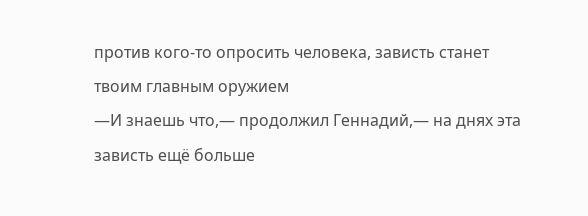против кого-то опросить человека, зависть станет твоим главным оружием
—И знаешь что,— продолжил Геннадий,— на днях эта зависть ещё больше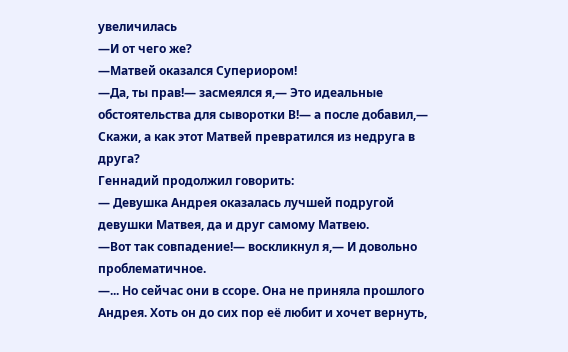увеличилась
—И от чего же?
—Матвей оказался Супериором!
—Да, ты прав!— засмеялся я,— Это идеальные обстоятельства для сыворотки В!— а после добавил,— Скажи, а как этот Матвей превратился из недруга в друга?
Геннадий продолжил говорить:
— Девушка Андрея оказалась лучшей подругой девушки Матвея, да и друг самому Матвею.
—Вот так совпадение!— воскликнул я,— И довольно проблематичное.
—... Но сейчас они в ссоре. Она не приняла прошлого Андрея. Хоть он до сих пор её любит и хочет вернуть,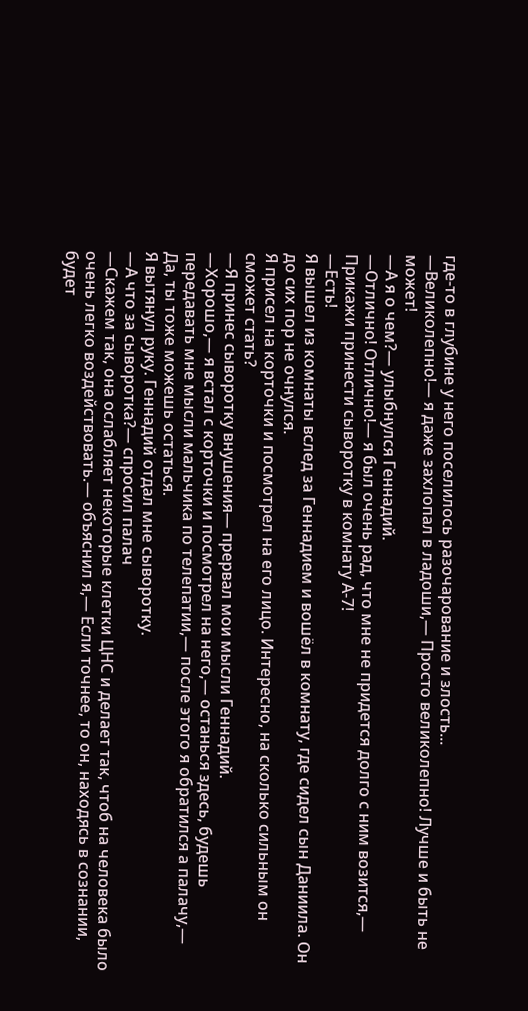где-то в глубине у него поселилось разочарование и злость...
—Великолепно!— я даже захлопал в ладоши,— Просто великолепно! Лучше и быть не может!
—А я о чем?— улыбнулся Геннадий.
—Отлично! Отлично!— я был очень рад, что мне не придется долго с ним возится,— Прикажи принести сыворотку в комнату А-7!
—Есть!
Я вышел из комнаты вслед за Геннадием и вошёл в комнату, где сидел сын Даниила. Он до сих пор не очнулся.
Я присел на корточки и посмотрел на его лицо. Интересно, на сколько сильным он сможет стать?
—Я принес сыворотку внушения— прервал мои мысли Геннадий.
—Хорошо,— я встал с корточки и посмотрел на него,— останься здесь, будешь передавать мне мысли мальчика по телепатии,— после этого я обратился а палачу,— Да, ты тоже можешь остаться.
Я вытянул руку. Геннадий отдал мне сыворотку.
—А что за сыворотка?— спросил палач
—Скажем так, она ослабляет некоторые клетки ЦНС и делает так, чтоб на человека было очень легко воздействовать.— объяснил я,— Если точнее, то он, находясь в сознании, будет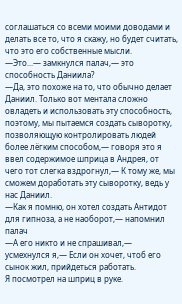соглашаться со всеми моими доводами и делать все то, что я скажу, но будет считать, что это его собственные мысли.
—Это...— замкнулся палач,— это способность Даниила?
—Да, это похоже на то, что обычно делает Даниил. Только вот ментала сложно овладеть и использовать эту способность, поэтому, мы пытаемся создать сыворотку, позволяющую контролировать людей более лёгким способом,— говоря это я ввел содержимое шприца в Андрея, от чего тот слегка вздрогнул,— К тому же, мы сможем доработать эту сыворотку, ведь у нас Даниил.
—Как я помню, он хотел создать Антидот для гипноза, а не наоборот,— напомнил палач
—А его никто и не спрашивал,— усмехнулся я,— Если он хочет, чтоб его сынок жил, прийдеться работать.
Я посмотрел на шприц в руке.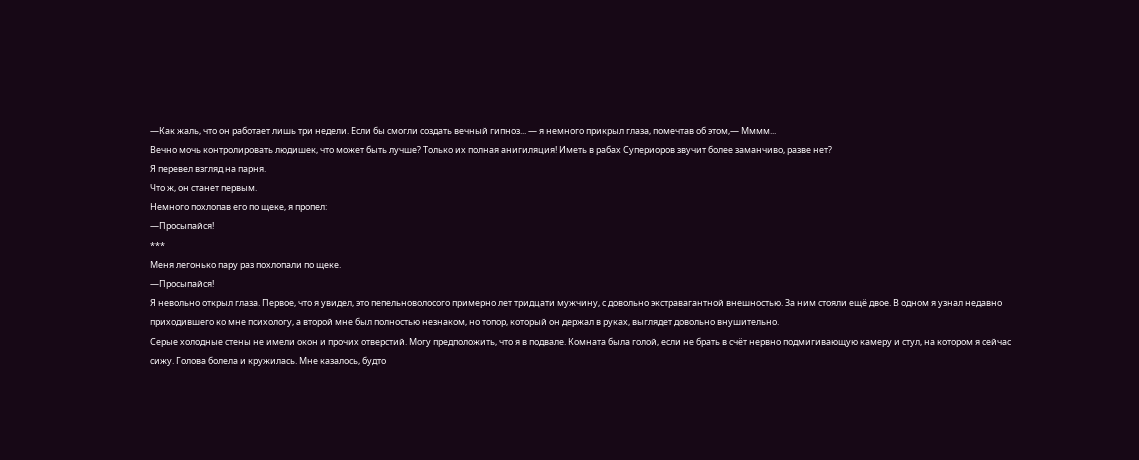—Как жаль, что он работает лишь три недели. Если бы смогли создать вечный гипноз... — я немного прикрыл глаза, помечтав об этом,— Мммм...
Вечно мочь контролировать людишек, что может быть лучше? Только их полная анигиляция! Иметь в рабах Супериоров звучит более заманчиво, разве нет?
Я перевел взгляд на парня.
Что ж, он станет первым.
Немного похлопав его по щеке, я пропел:
—Просыпайся!
***
Меня легонько пару раз похлопали по щеке.
—Просыпайся!
Я невольно открыл глаза. Первое, что я увидел, это пепельноволосого примерно лет тридцати мужчину, с довольно экстравагантной внешностью. За ним стояли ещё двое. В одном я узнал недавно приходившего ко мне психологу, а второй мне был полностью незнаком, но топор, который он держал в руках, выглядет довольно внушительно.
Серые холодные стены не имели окон и прочих отверстий. Могу предположить, что я в подвале. Комната была голой, если не брать в счёт нервно подмигивающую камеру и стул, на котором я сейчас сижу. Голова болела и кружилась. Мне казалось, будто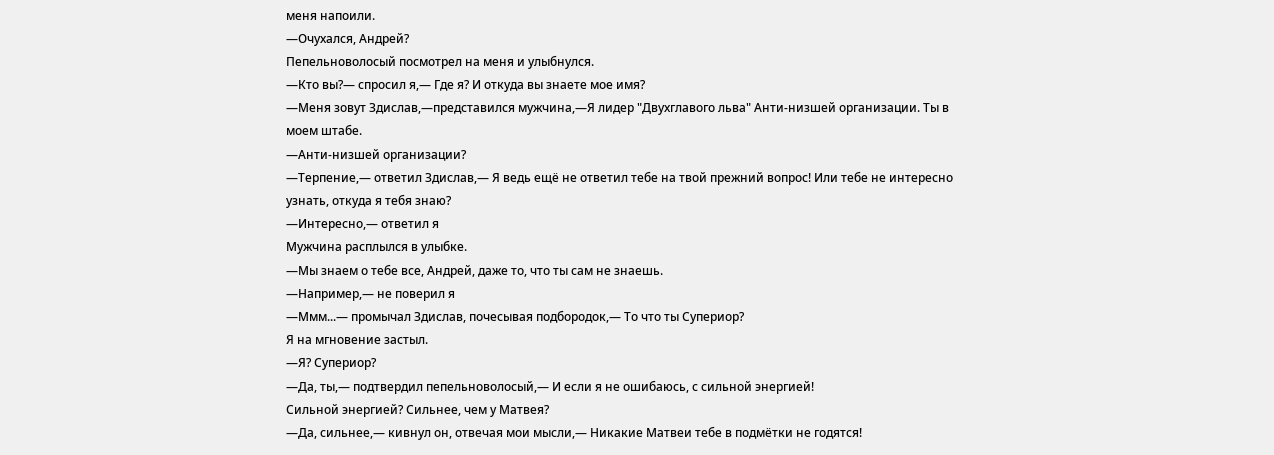меня напоили.
—Очухался, Андрей?
Пепельноволосый посмотрел на меня и улыбнулся.
—Кто вы?— спросил я,— Где я? И откуда вы знаете мое имя?
—Меня зовут Здислав,—представился мужчина,—Я лидер "Двухглавого льва" Анти-низшей организации. Ты в моем штабе.
—Анти-низшей организации?
—Терпение,— ответил Здислав,— Я ведь ещё не ответил тебе на твой прежний вопрос! Или тебе не интересно узнать, откуда я тебя знаю?
—Интересно,— ответил я
Мужчина расплылся в улыбке.
—Мы знаем о тебе все, Андрей, даже то, что ты сам не знаешь.
—Например,— не поверил я
—Ммм...— промычал Здислав, почесывая подбородок,— То что ты Супериор?
Я на мгновение застыл.
—Я? Супериор?
—Да, ты,— подтвердил пепельноволосый,— И если я не ошибаюсь, с сильной энергией!
Сильной энергией? Сильнее, чем у Матвея?
—Да, сильнее,— кивнул он, отвечая мои мысли,— Никакие Матвеи тебе в подмётки не годятся!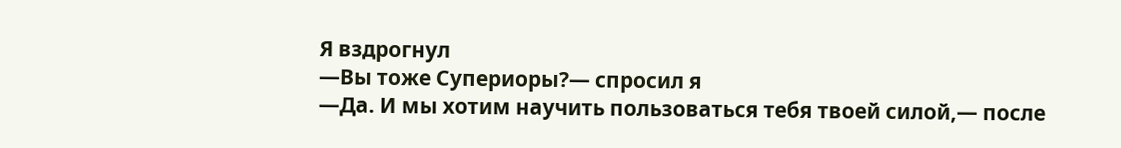Я вздрогнул
—Вы тоже Супериоры?— спросил я
—Да. И мы хотим научить пользоваться тебя твоей силой,— после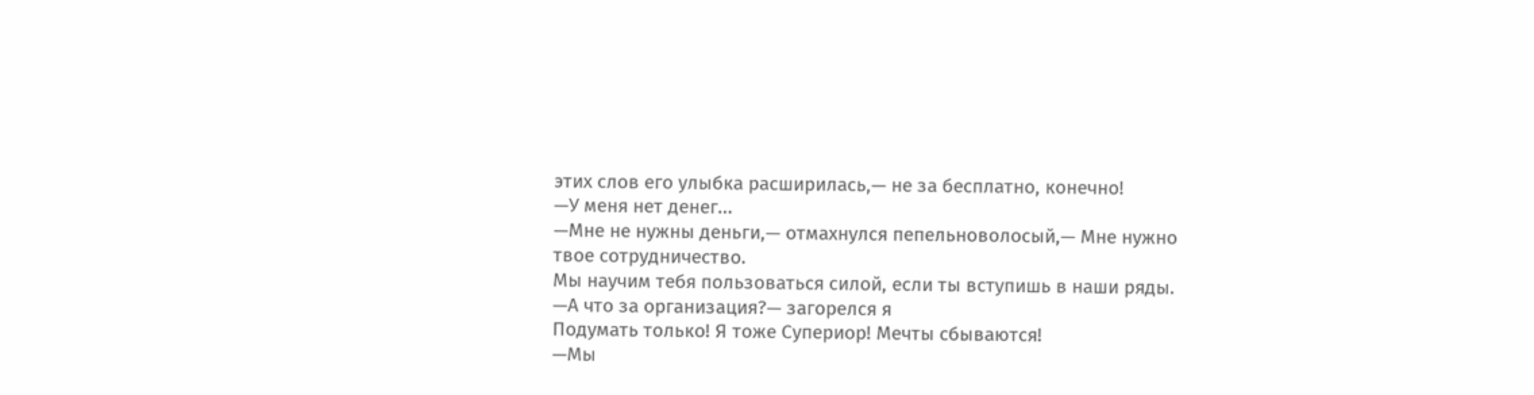этих слов его улыбка расширилась,— не за бесплатно, конечно!
—У меня нет денег...
—Мне не нужны деньги,— отмахнулся пепельноволосый,— Мне нужно твое сотрудничество.
Мы научим тебя пользоваться силой, если ты вступишь в наши ряды.
—А что за организация?— загорелся я
Подумать только! Я тоже Супериор! Мечты сбываются!
—Мы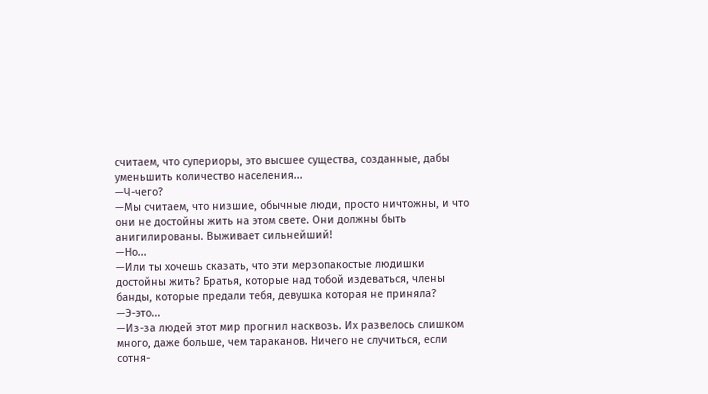считаем, что супериоры, это высшее существа, созданные, дабы уменьшить количество населения...
—Ч-чего?
—Мы считаем, что низшие, обычные люди, просто ничтожны, и что они не достойны жить на этом свете. Они должны быть анигилированы. Выживает сильнейший!
—Но...
—Или ты хочешь сказать, что эти мерзопакостые людишки достойны жить? Братья, которые над тобой издеваться, члены банды, которые предали тебя, девушка которая не приняла?
—Э-это...
—Из-за людей этот мир прогнил насквозь. Их развелось слишком много, даже больше, чем тараканов. Ничего не случиться, если сотня-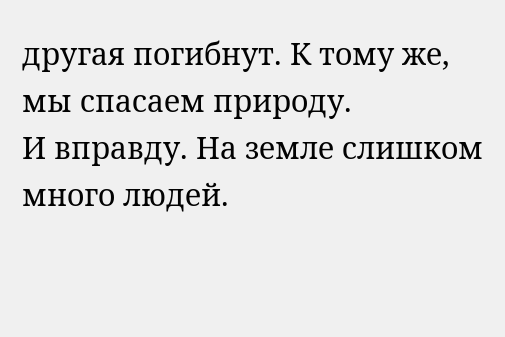другая погибнут. К тому же, мы спасаем природу.
И вправду. На земле слишком много людей.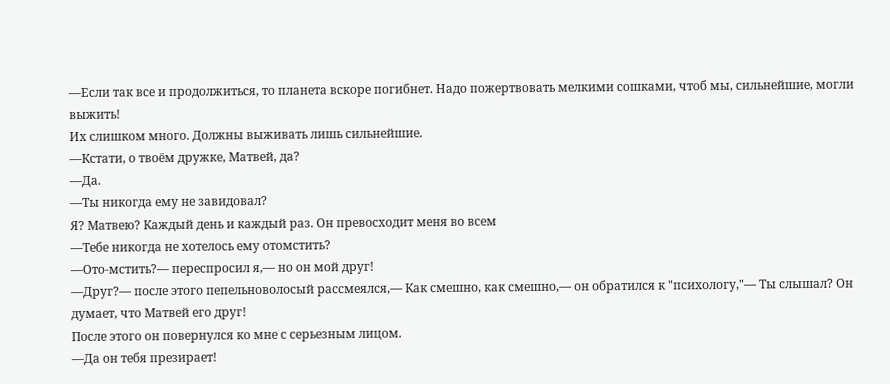—Если так все и продолжиться, то планета вскоре погибнет. Надо пожертвовать мелкими сошками, чтоб мы, сильнейшие, могли выжить!
Их слишком много. Должны выживать лишь сильнейшие.
—Кстати, о твоём дружке, Матвей, да?
—Да.
—Ты никогда ему не завидовал?
Я? Матвею? Каждый день и каждый раз. Он превосходит меня во всем
—Тебе никогда не хотелось ему отомстить?
—Ото-мстить?— переспросил я,— но он мой друг!
—Друг?— после этого пепельноволосый рассмеялся,— Как смешно, как смешно,— он обратился к "психологу,"— Ты слышал? Он думает, что Матвей его друг!
После этого он повернулся ко мне с серьезным лицом.
—Да он тебя презирает!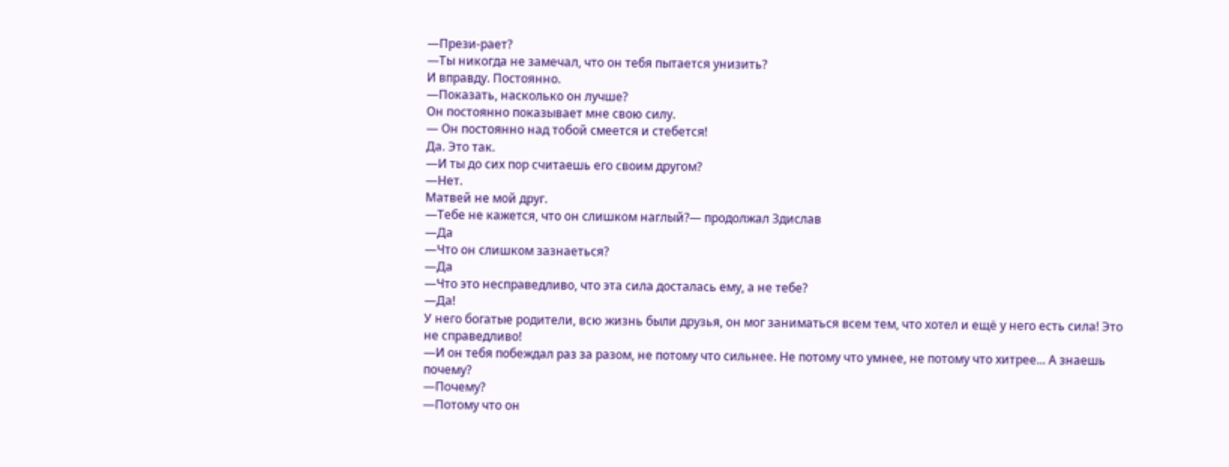—Прези-рает?
—Ты никогда не замечал, что он тебя пытается унизить?
И вправду. Постоянно.
—Показать, насколько он лучше?
Он постоянно показывает мне свою силу.
— Он постоянно над тобой смеется и стебется!
Да. Это так.
—И ты до сих пор считаешь его своим другом?
—Нет.
Матвей не мой друг.
—Тебе не кажется, что он слишком наглый?— продолжал Здислав
—Да
—Что он слишком зазнаеться?
—Да
—Что это несправедливо, что эта сила досталась ему, а не тебе?
—Да!
У него богатые родители, всю жизнь были друзья, он мог заниматься всем тем, что хотел и ещё у него есть сила! Это не справедливо!
—И он тебя побеждал раз за разом, не потому что сильнее. Не потому что умнее, не потому что хитрее... А знаешь почему?
—Почему?
—Потому что он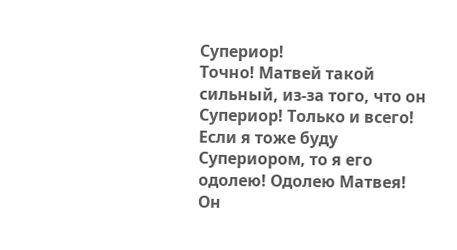Супериор!
Точно! Матвей такой сильный, из-за того, что он Супериор! Только и всего!
Если я тоже буду Супериором, то я его одолею! Одолею Матвея! Он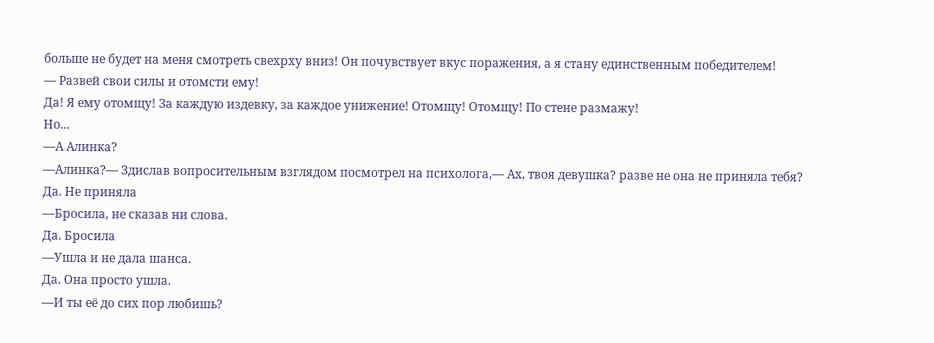больше не будет на меня смотреть свехрху вниз! Он почувствует вкус поражения, а я стану единственным победителем!
— Развей свои силы и отомсти ему!
Да! Я ему отомщу! За каждую издевку, за каждое унижение! Отомщу! Отомщу! По стене размажу!
Но...
—А Алинка?
—Алинка?— Здислав вопросительным взглядом посмотрел на психолога,— Ах, твоя девушка? разве не она не приняла тебя?
Да. Не приняла
—Бросила, не сказав ни слова.
Да. Бросила
—Ушла и не дала шанса.
Да. Она просто ушла.
—И ты её до сих пор любишь?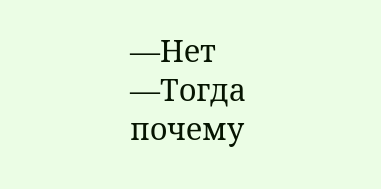—Нет
—Тогда почему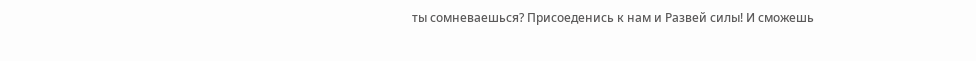ты сомневаешься? Присоеденись к нам и Развей силы! И сможешь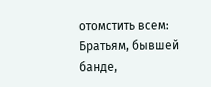отомстить всем: Братьям, бывшей банде,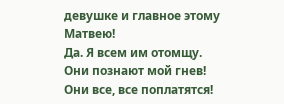девушке и главное этому Матвею!
Да. Я всем им отомщу. Они познают мой гнев! Они все, все поплатятся!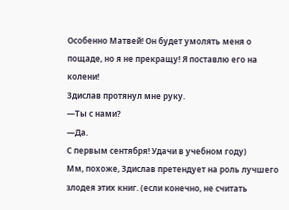Особенно Матвей! Он будет умолять меня о пощаде, но я не прекращу! Я поставлю его на колени!
Здислав протянул мне руку.
—Ты с нами?
—Да.
С первым сентября! Удачи в учебном году)
Мм, похоже, Здислав претендует на роль лучшего злодея этих книг. (если конечно, не считать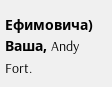Ефимовича)
Ваша, Andy Fort.